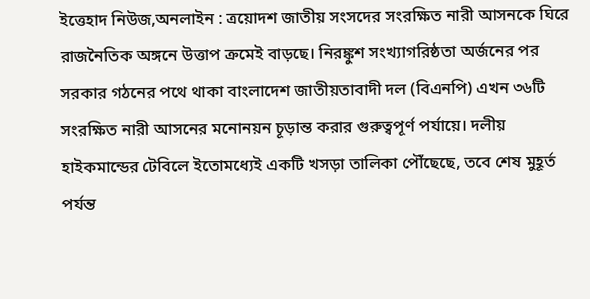ইত্তেহাদ নিউজ,অনলাইন : ত্রয়োদশ জাতীয় সংসদের সংরক্ষিত নারী আসনকে ঘিরে রাজনৈতিক অঙ্গনে উত্তাপ ক্রমেই বাড়ছে। নিরঙ্কুশ সংখ্যাগরিষ্ঠতা অর্জনের পর সরকার গঠনের পথে থাকা বাংলাদেশ জাতীয়তাবাদী দল (বিএনপি) এখন ৩৬টি সংরক্ষিত নারী আসনের মনোনয়ন চূড়ান্ত করার গুরুত্বপূর্ণ পর্যায়ে। দলীয় হাইকমান্ডের টেবিলে ইতোমধ্যেই একটি খসড়া তালিকা পৌঁছেছে, তবে শেষ মুহূর্ত পর্যন্ত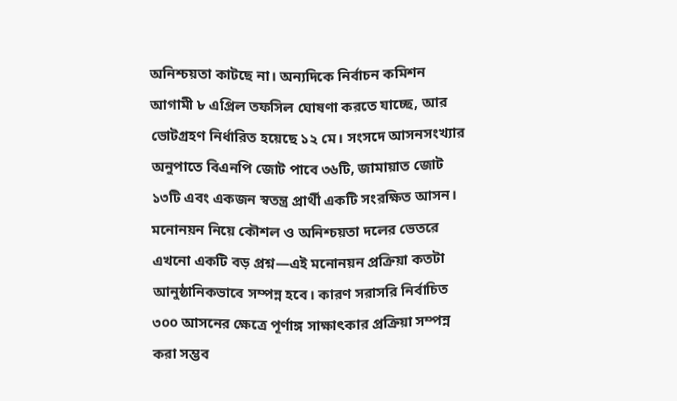অনিশ্চয়তা কাটছে না। অন্যদিকে নির্বাচন কমিশন আগামী ৮ এপ্রিল তফসিল ঘোষণা করতে যাচ্ছে, আর ভোটগ্রহণ নির্ধারিত হয়েছে ১২ মে। সংসদে আসনসংখ্যার অনুপাতে বিএনপি জোট পাবে ৩৬টি, জামায়াত জোট ১৩টি এবং একজন স্বতন্ত্র প্রার্থী একটি সংরক্ষিত আসন। মনোনয়ন নিয়ে কৌশল ও অনিশ্চয়তা দলের ভেতরে এখনো একটি বড় প্রশ্ন—এই মনোনয়ন প্রক্রিয়া কতটা আনুষ্ঠানিকভাবে সম্পন্ন হবে। কারণ সরাসরি নির্বাচিত ৩০০ আসনের ক্ষেত্রে পূর্ণাঙ্গ সাক্ষাৎকার প্রক্রিয়া সম্পন্ন করা সম্ভব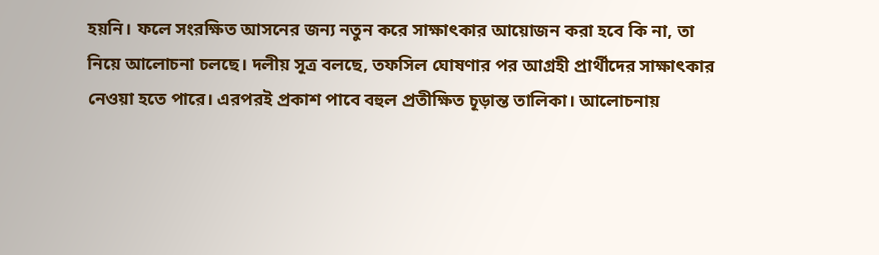হয়নি। ফলে সংরক্ষিত আসনের জন্য নতুন করে সাক্ষাৎকার আয়োজন করা হবে কি না, তা নিয়ে আলোচনা চলছে। দলীয় সূত্র বলছে, তফসিল ঘোষণার পর আগ্রহী প্রার্থীদের সাক্ষাৎকার নেওয়া হতে পারে। এরপরই প্রকাশ পাবে বহুল প্রতীক্ষিত চূড়ান্ত তালিকা। আলোচনায়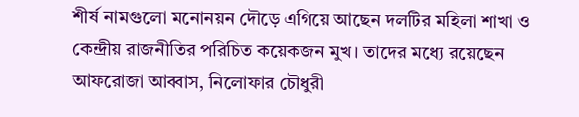শীর্ষ নামগুলো মনোনয়ন দৌড়ে এগিয়ে আছেন দলটির মহিলা শাখা ও কেন্দ্রীয় রাজনীতির পরিচিত কয়েকজন মুখ। তাদের মধ্যে রয়েছেন আফরোজা আব্বাস, নিলোফার চৌধুরী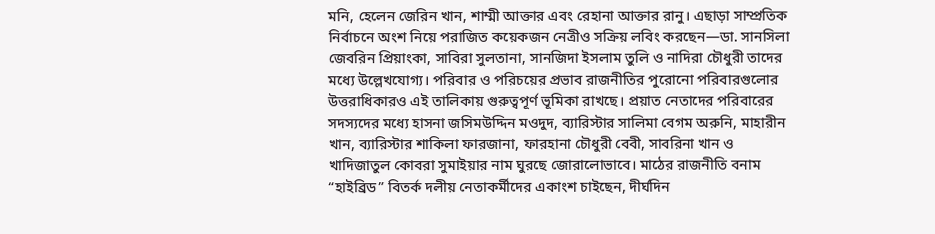মনি, হেলেন জেরিন খান, শাম্মী আক্তার এবং রেহানা আক্তার রানু। এছাড়া সাম্প্রতিক নির্বাচনে অংশ নিয়ে পরাজিত কয়েকজন নেত্রীও সক্রিয় লবিং করছেন—ডা. সানসিলা জেবরিন প্রিয়াংকা, সাবিরা সুলতানা, সানজিদা ইসলাম তুলি ও নাদিরা চৌধুরী তাদের মধ্যে উল্লেখযোগ্য। পরিবার ও পরিচয়ের প্রভাব রাজনীতির পুরোনো পরিবারগুলোর উত্তরাধিকারও এই তালিকায় গুরুত্বপূর্ণ ভূমিকা রাখছে। প্রয়াত নেতাদের পরিবারের সদস্যদের মধ্যে হাসনা জসিমউদ্দিন মওদুদ, ব্যারিস্টার সালিমা বেগম অরুনি, মাহারীন খান, ব্যারিস্টার শাকিলা ফারজানা, ফারহানা চৌধুরী বেবী, সাবরিনা খান ও খাদিজাতুল কোবরা সুমাইয়ার নাম ঘুরছে জোরালোভাবে। মাঠের রাজনীতি বনাম “হাইব্রিড” বিতর্ক দলীয় নেতাকর্মীদের একাংশ চাইছেন, দীর্ঘদিন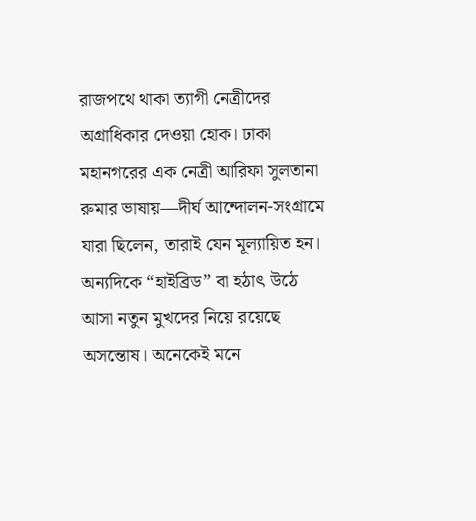রাজপথে থাকা ত্যাগী নেত্রীদের অগ্রাধিকার দেওয়া হোক। ঢাকা মহানগরের এক নেত্রী আরিফা সুলতানা রুমার ভাষায়—দীর্ঘ আন্দোলন-সংগ্রামে যারা ছিলেন, তারাই যেন মূল্যায়িত হন। অন্যদিকে “হাইব্রিড” বা হঠাৎ উঠে আসা নতুন মুখদের নিয়ে রয়েছে অসন্তোষ। অনেকেই মনে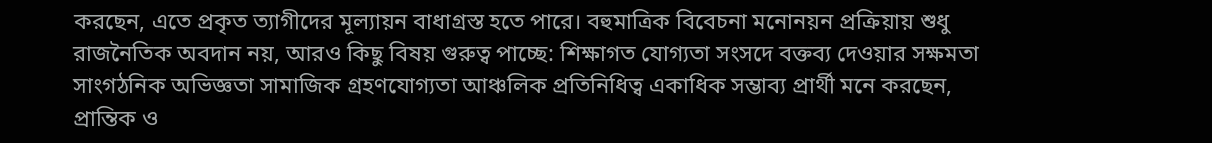করছেন, এতে প্রকৃত ত্যাগীদের মূল্যায়ন বাধাগ্রস্ত হতে পারে। বহুমাত্রিক বিবেচনা মনোনয়ন প্রক্রিয়ায় শুধু রাজনৈতিক অবদান নয়, আরও কিছু বিষয় গুরুত্ব পাচ্ছে: শিক্ষাগত যোগ্যতা সংসদে বক্তব্য দেওয়ার সক্ষমতা সাংগঠনিক অভিজ্ঞতা সামাজিক গ্রহণযোগ্যতা আঞ্চলিক প্রতিনিধিত্ব একাধিক সম্ভাব্য প্রার্থী মনে করছেন, প্রান্তিক ও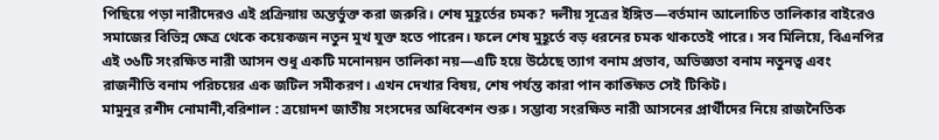পিছিয়ে পড়া নারীদেরও এই প্রক্রিয়ায় অন্তর্ভুক্ত করা জরুরি। শেষ মুহূর্তের চমক? দলীয় সূত্রের ইঙ্গিত—বর্তমান আলোচিত তালিকার বাইরেও সমাজের বিভিন্ন ক্ষেত্র থেকে কয়েকজন নতুন মুখ যুক্ত হতে পারেন। ফলে শেষ মুহূর্তে বড় ধরনের চমক থাকতেই পারে। সব মিলিয়ে, বিএনপির এই ৩৬টি সংরক্ষিত নারী আসন শুধু একটি মনোনয়ন তালিকা নয়—এটি হয়ে উঠেছে ত্যাগ বনাম প্রভাব, অভিজ্ঞতা বনাম নতুনত্ব এবং রাজনীতি বনাম পরিচয়ের এক জটিল সমীকরণ। এখন দেখার বিষয়, শেষ পর্যন্ত কারা পান কাঙ্ক্ষিত সেই টিকিট।
মামুনুর রশীদ নোমানী,বরিশাল : ত্রয়োদশ জাতীয় সংসদের অধিবেশন শুরু। সম্ভাব্য সংরক্ষিত নারী আসনের প্রার্থীদের নিয়ে রাজনৈতিক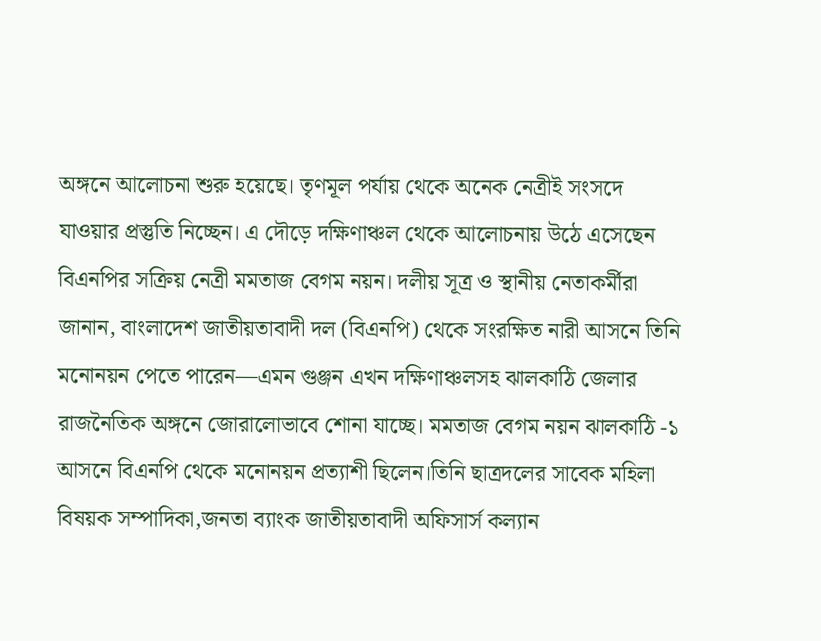অঙ্গনে আলোচনা শুরু হয়েছে। তৃণমূল পর্যায় থেকে অনেক নেত্রীই সংসদে যাওয়ার প্রস্তুতি নিচ্ছেন। এ দৌড়ে দক্ষিণাঞ্চল থেকে আলোচনায় উঠে এসেছেন বিএনপির সক্রিয় নেত্রী মমতাজ বেগম নয়ন। দলীয় সূত্র ও স্থানীয় নেতাকর্মীরা জানান, বাংলাদেশ জাতীয়তাবাদী দল (বিএনপি) থেকে সংরক্ষিত নারী আসনে তিনি মনোনয়ন পেতে পারেন—এমন গুঞ্জন এখন দক্ষিণাঞ্চলসহ ঝালকাঠি জেলার রাজনৈতিক অঙ্গনে জোরালোভাবে শোনা যাচ্ছে। মমতাজ বেগম নয়ন ঝালকাঠি -১ আসনে বিএনপি থেকে মনোনয়ন প্রত্যাশী ছিলেন।তিনি ছাত্রদলের সাবেক মহিলা বিষয়ক সম্পাদিকা,জনতা ব্যাংক জাতীয়তাবাদী অফিসার্স কল্যান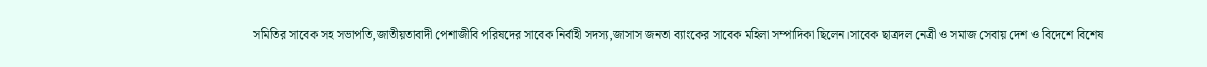সমিতির সাবেক সহ সভাপতি,জাতীয়তাবাদী পেশাজীবি পরিষদের সাবেক নির্বাহী সদস্য,জাসাস জনতা ব্যাংকের সাবেক মহিলা সম্পাদিকা ছিলেন।সাবেক ছাত্রদল নেত্রী ও সমাজ সেবায় দেশ ও বিদেশে বিশেষ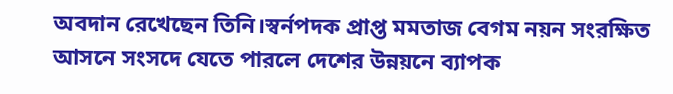অবদান রেখেছেন তিনি।স্বর্নপদক প্রাপ্ত মমতাজ বেগম নয়ন সংরক্ষিত আসনে সংসদে যেতে পারলে দেশের উন্নয়নে ব্যাপক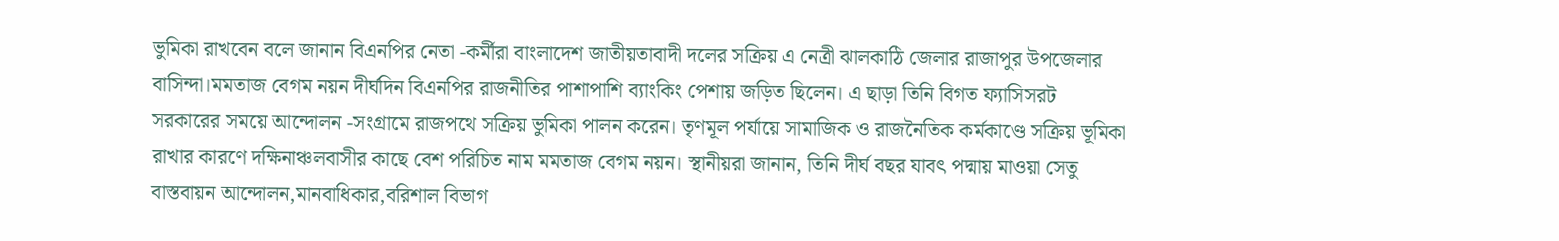ভুমিকা রাখবেন বলে জানান বিএনপির নেতা -কর্মীরা বাংলাদেশ জাতীয়তাবাদী দলের সক্রিয় এ নেত্রী ঝালকাঠি জেলার রাজাপুর উপজেলার বাসিন্দা।মমতাজ বেগম নয়ন দীর্ঘদিন বিএনপির রাজনীতির পাশাপাশি ব্যাংকিং পেশায় জড়িত ছিলেন। এ ছাড়া তিনি বিগত ফ্যাসিসরট সরকারের সময়ে আন্দোলন -সংগ্রামে রাজপথে সক্রিয় ভুমিকা পালন করেন। তৃণমূল পর্যায়ে সামাজিক ও রাজনৈতিক কর্মকাণ্ডে সক্রিয় ভূমিকা রাখার কারণে দক্ষিনাঞ্চলবাসীর কাছে বেশ পরিচিত নাম মমতাজ বেগম নয়ন। স্থানীয়রা জানান, তিনি দীর্ঘ বছর যাবৎ পদ্মায় মাওয়া সেতু বাস্তবায়ন আন্দোলন,মানবাধিকার,বরিশাল বিভাগ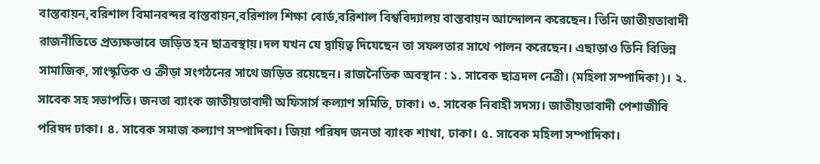বাস্তবায়ন,বরিশাল বিমানবন্দর বাস্তবায়ন,বরিশাল শিক্ষা বোর্ড,বরিশাল বিশ্ববিদ্যালয় বাস্তবায়ন আন্দোলন করেছেন। তিনি জাতীয়তাবাদী রাজনীতিতে প্রত্যক্ষভাবে জড়িত হন ছাত্রবস্থায়।দল যখন যে দ্বায়িত্ব দিযেছেন তা সফলতার সাথে পালন করেছেন। এছাড়াও তিনি বিভিন্ন সামাজিক, সাংস্কৃতিক ও ক্রীড়া সংগঠনের সাথে জড়িত রয়েছেন। রাজনৈতিক অবস্থান : ১. সাবেক ছাত্রদল নেত্রী। (মহিলা সম্পাদিকা)। ২. সাবেক সহ সভাপতি। জনতা ব্যাংক জাতীয়তাবাদী অফিসার্স কল্যাণ সমিতি, ঢাকা। ৩. সাবেক নিবাহী সদস্য। জাতীয়তাবাদী পেশাজীবি পরিষদ ঢাকা। ৪. সাবেক সমাজ কল্যাণ সম্পাদিকা। জিয়া পরিষদ জনতা ব্যাংক শাখা, ঢাকা। ৫. সাবেক মহিলা সম্পাদিকা।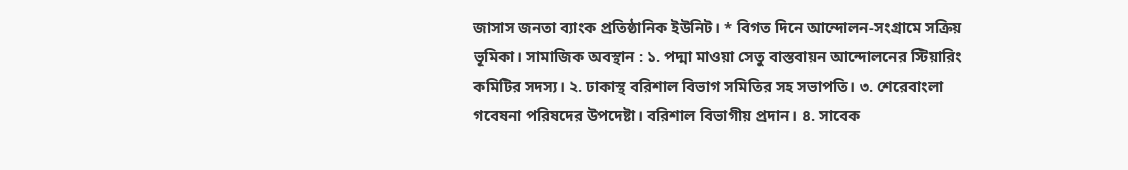জাসাস জনতা ব্যাংক প্রতিষ্ঠানিক ইউনিট। * বিগত দিনে আন্দোলন-সংগ্রামে সক্রিয় ভূমিকা। সামাজিক অবস্থান : ১. পদ্মা মাওয়া সেতু বাস্তবায়ন আন্দোলনের স্টিয়ারিং কমিটির সদস্য। ২. ঢাকাস্থ বরিশাল বিভাগ সমিতির সহ সভাপতি। ৩. শেরেবাংলা গবেষনা পরিষদের উপদেষ্টা। বরিশাল বিভাগীয় প্রদান। ৪. সাবেক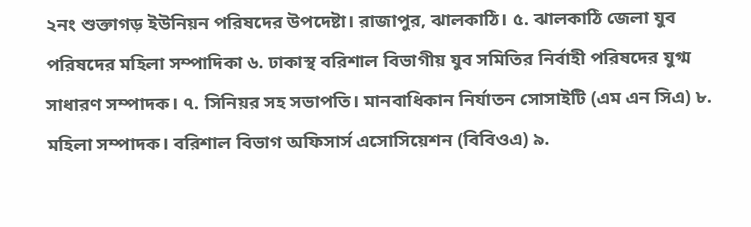২নং শুক্তাগড় ইউনিয়ন পরিষদের উপদেষ্টা। রাজাপুর, ঝালকাঠি। ৫. ঝালকাঠি জেলা যুব পরিষদের মহিলা সম্পাদিকা ৬. ঢাকাস্থ বরিশাল বিভাগীয় যুব সমিতির নির্বাহী পরিষদের যুগ্ম সাধারণ সম্পাদক। ৭. সিনিয়র সহ সভাপতি। মানবাধিকান নির্যাতন সোসাইটি (এম এন সিএ) ৮. মহিলা সম্পাদক। বরিশাল বিভাগ অফিসার্স এসোসিয়েশন (বিবিওএ) ৯.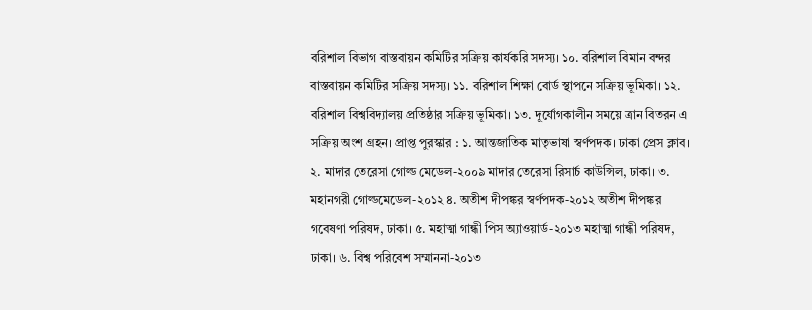বরিশাল বিভাগ বাস্তবায়ন কমিটির সক্রিয় কার্যকরি সদস্য। ১০. বরিশাল বিমান বন্দর বাস্তবায়ন কমিটির সক্রিয় সদস্য। ১১. বরিশাল শিক্ষা বোর্ড স্থাপনে সক্রিয় ভূমিকা। ১২. বরিশাল বিশ্ববিদ্যালয় প্রতিষ্ঠার সক্রিয় ভূমিকা। ১৩. দূর্যোগকালীন সময়ে ত্রান বিতরন এ সক্রিয় অংশ গ্রহন। প্রাপ্ত পুরস্কার : ১. আন্তজাতিক মাতৃভাষা স্বর্ণপদক। ঢাকা প্রেস ক্লাব। ২. মাদার তেরেসা গোল্ড মেডেল-২০০৯ মাদার তেরেসা রিসার্চ কাউন্সিল, ঢাকা। ৩. মহানগরী গোল্ডমেডেল-২০১২ ৪. অতীশ দীপঙ্কর স্বর্ণপদক-২০১২ অতীশ দীপঙ্কর গবেষণা পরিষদ, ঢাকা। ৫. মহাত্মা গান্ধী পিস অ্যাওয়ার্ড-২০১৩ মহাত্মা গান্ধী পরিষদ, ঢাকা। ৬. বিশ্ব পরিবেশ সম্মাননা-২০১৩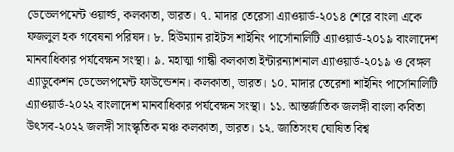ডেভেলপমেন্ট ওয়ার্ল্ড, কলকাতা, ভারত। ৭. মাদার তেরেসা এ্যাওয়ার্ড-২০১৪ শেরে বাংলা একে ফজলুল হক গবেষনা পরিষদ। ৮. হিউম্যান রাইটস শাইনিং পার্সোনালিটি এ্যাওয়ার্ড-২০১৯ বাংলাদেশ মানবাধিকার পর্যবেক্ষন সংস্থা। ৯. মহাত্মা গান্ধী কলকাতা ইন্টারন্যাশনাল এ্যাওয়ার্ড-২০১৯ ও বেঙ্গল এ্যাডুকেশন ডেভেলপমেন্ট ফাউন্ডেশন। কলকাতা, ভারত। ১০. মাদার তেরেশা শাইনিং পার্সোনালিটি এ্যাওয়ার্ড-২০২২ বাংলাদেশ মানবাধিকার পর্যবেক্ষন সংস্থা। ১১. আন্তর্জাতিক জলঙ্গী বাংলা কবিতা উৎসব-২০২২ জলঙ্গী সাংস্কৃতিক মঞ্চ কলকাতা, ভারত। ১২. জাতিসংঘ ঘোষিত বিশ্ব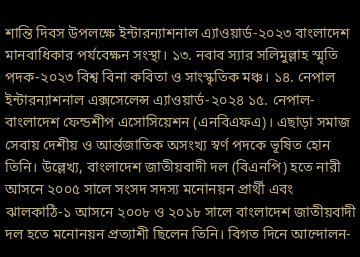শান্তি দিবস উপলক্ষে ইন্টারন্যাশনাল এ্যাওয়ার্ড-২০২৩ বাংলাদেশ মানবাধিকার পর্যবেক্ষন সংস্থা। ১৩. নবাব স্যার সলিমুল্লাহ স্মৃতি পদক-২০২৩ বিশ্ব বিনা কবিতা ও সাংস্কৃতিক মঞ্চ। ১৪. নেপাল ইন্টারন্যাশনাল এক্সসেলেন্স এ্যাওয়ার্ড-২০২৪ ১৫. নেপাল-বাংলাদেশ ফেন্ডশীপ এসোসিয়েশন (এনবিএফএ)। এছাড়া সমাজ সেবায় দেশীয় ও আর্ন্তজাতিক অসংখ্য স্বর্ণ পদকে ভূষিত হোন তিনি। উল্লেখ্য, বাংলাদেশ জাতীয়বাদী দল (বিএনপি) হতে নারী আসনে ২০০৫ সালে সংসদ সদস্য মনোনয়ন প্রার্থী এবং ঝালকাঠি-১ আসনে ২০০৮ ও ২০১৮ সালে বাংলাদেশ জাতীয়বাদী দল হতে মনোনয়ন প্রত্যাশী ছিলেন তিনি। বিগত দিনে আন্দোলন-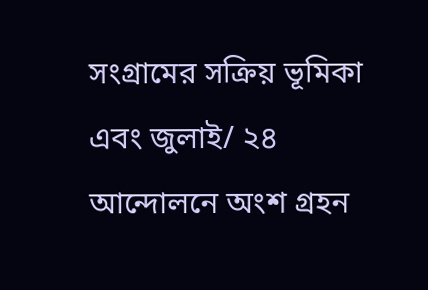সংগ্রামের সক্রিয় ভূমিকা এবং জুলাই/ ২৪ আন্দোলনে অংশ গ্রহন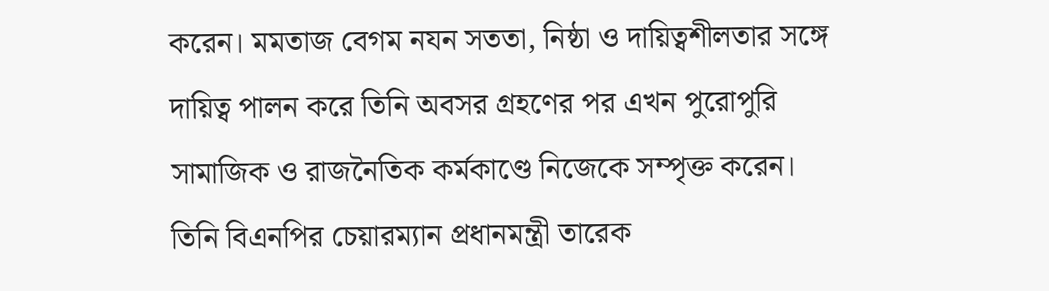করেন। মমতাজ বেগম নযন সততা, নিষ্ঠা ও দায়িত্বশীলতার সঙ্গে দায়িত্ব পালন করে তিনি অবসর গ্রহণের পর এখন পুরোপুরি সামাজিক ও রাজনৈতিক কর্মকাণ্ডে নিজেকে সম্পৃক্ত করেন। তিনি বিএনপির চেয়ারম্যান প্রধানমন্ত্রী তারেক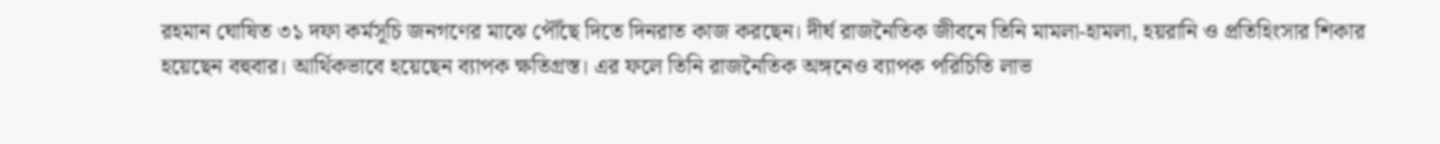রহমান ঘোষিত ৩১ দফা কর্মসূচি জনগণের মাঝে পৌঁছে দিতে দিনরাত কাজ করছেন। দীর্ঘ রাজনৈতিক জীবনে তিনি মামলা-হামলা, হয়রানি ও প্রতিহিংসার শিকার হয়েছেন বহুবার। আর্থিকভাবে হয়েছেন ব্যাপক ক্ষতিগ্রস্ত। এর ফলে তিনি রাজনৈতিক অঙ্গনেও ব্যাপক পরিচিতি লাভ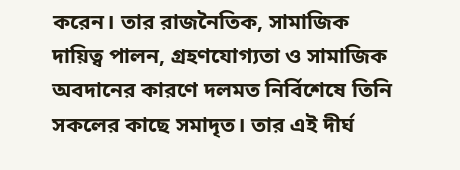করেন। তার রাজনৈতিক, সামাজিক দায়িত্ব পালন, গ্রহণযোগ্যতা ও সামাজিক অবদানের কারণে দলমত নির্বিশেষে তিনি সকলের কাছে সমাদৃত। তার এই দীর্ঘ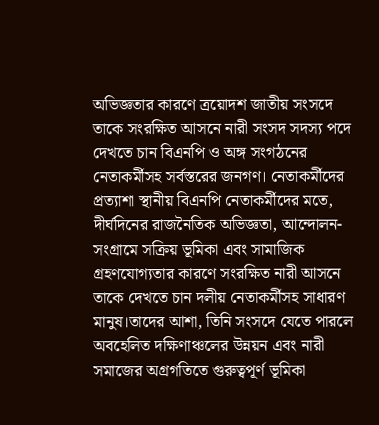অভিজ্ঞতার কারণে ত্রয়োদশ জাতীয় সংসদে তাকে সংরক্ষিত আসনে নারী সংসদ সদস্য পদে দেখতে চান বিএনপি ও অঙ্গ সংগঠনের নেতাকর্মীসহ সর্বস্তরের জনগণ। নেতাকর্মীদের প্রত্যাশা স্থানীয় বিএনপি নেতাকর্মীদের মতে, দীর্ঘদিনের রাজনৈতিক অভিজ্ঞতা, আন্দোলন-সংগ্রামে সক্রিয় ভূমিকা এবং সামাজিক গ্রহণযোগ্যতার কারণে সংরক্ষিত নারী আসনে তাকে দেখতে চান দলীয় নেতাকর্মীসহ সাধারণ মানুষ।তাদের আশা, তিনি সংসদে যেতে পারলে অবহেলিত দক্ষিণাঞ্চলের উন্নয়ন এবং নারী সমাজের অগ্রগতিতে গুরুত্বপূর্ণ ভূমিকা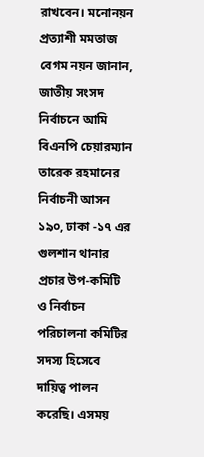রাখবেন। মনোনয়ন প্রত্যাশী মমতাজ বেগম নয়ন জানান, জাতীয় সংসদ নির্বাচনে আমি বিএনপি চেয়ারম্যান তারেক রহমানের নির্বাচনী আসন ১৯০, ঢাকা -১৭ এর গুলশান থানার প্রচার উপ-কমিটি ও নির্বাচন পরিচালনা কমিটির সদস্য হিসেবে দায়িত্ব পালন করেছি। এসময়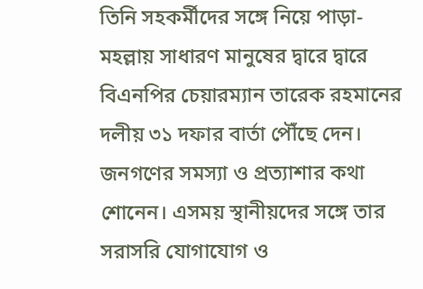তিনি সহকর্মীদের সঙ্গে নিয়ে পাড়া-মহল্লায় সাধারণ মানুষের দ্বারে দ্বারে বিএনপির চেয়ারম্যান তারেক রহমানের দলীয় ৩১ দফার বার্তা পৌঁছে দেন। জনগণের সমস্যা ও প্রত্যাশার কথা শোনেন। এসময় স্থানীয়দের সঙ্গে তার সরাসরি যোগাযোগ ও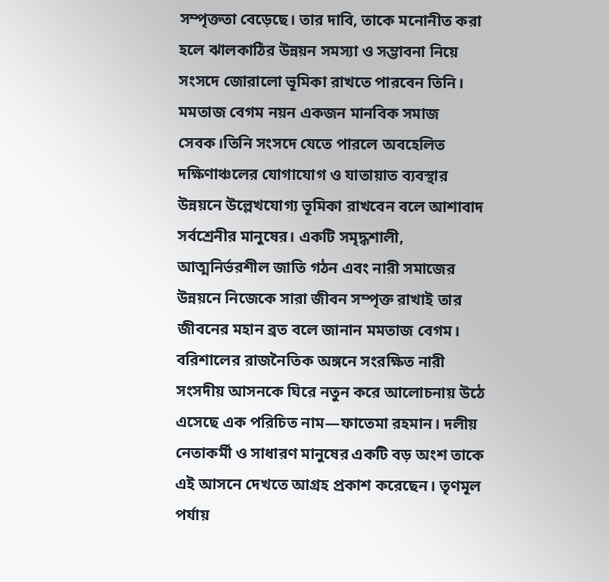সম্পৃক্ততা বেড়েছে। তার দাবি, তাকে মনোনীত করা হলে ঝালকাঠির উন্নয়ন সমস্যা ও সম্ভাবনা নিয়ে সংসদে জোরালো ভূমিকা রাখতে পারবেন তিনি। মমতাজ বেগম নয়ন একজন মানবিক সমাজ সেবক।তিনি সংসদে যেতে পারলে অবহেলিত দক্ষিণাঞ্চলের যোগাযোগ ও যাতায়াত ব্যবস্থার উন্নয়নে উল্লেখযোগ্য ভূমিকা রাখবেন বলে আশাবাদ সর্বশ্রেনীর মানুষের। একটি সমৃদ্ধশালী, আত্মনির্ভরশীল জাতি গঠন এবং নারী সমাজের উন্নয়নে নিজেকে সারা জীবন সম্পৃক্ত রাখাই তার জীবনের মহান ব্রত বলে জানান মমতাজ বেগম।
বরিশালের রাজনৈতিক অঙ্গনে সংরক্ষিত নারী সংসদীয় আসনকে ঘিরে নতুন করে আলোচনায় উঠে এসেছে এক পরিচিত নাম—ফাতেমা রহমান। দলীয় নেতাকর্মী ও সাধারণ মানুষের একটি বড় অংশ তাকে এই আসনে দেখতে আগ্রহ প্রকাশ করেছেন। তৃণমূল পর্যায়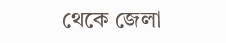থেকে জেলা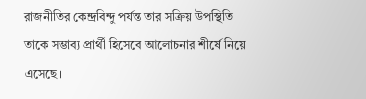রাজনীতির কেন্দ্রবিন্দু পর্যন্ত তার সক্রিয় উপস্থিতি তাকে সম্ভাব্য প্রার্থী হিসেবে আলোচনার শীর্ষে নিয়ে এসেছে।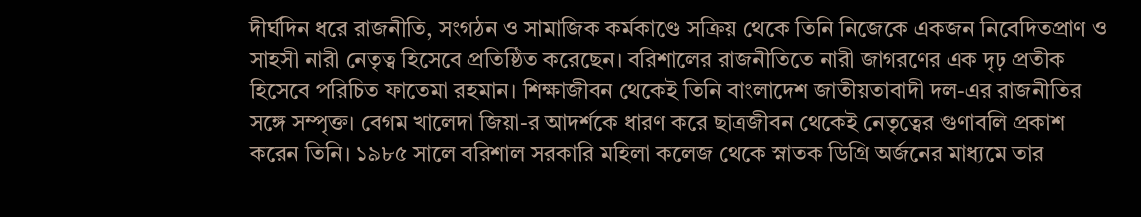দীর্ঘদিন ধরে রাজনীতি, সংগঠন ও সামাজিক কর্মকাণ্ডে সক্রিয় থেকে তিনি নিজেকে একজন নিবেদিতপ্রাণ ও সাহসী নারী নেতৃত্ব হিসেবে প্রতিষ্ঠিত করেছেন। বরিশালের রাজনীতিতে নারী জাগরণের এক দৃঢ় প্রতীক হিসেবে পরিচিত ফাতেমা রহমান। শিক্ষাজীবন থেকেই তিনি বাংলাদেশ জাতীয়তাবাদী দল-এর রাজনীতির সঙ্গে সম্পৃক্ত। বেগম খালেদা জিয়া-র আদর্শকে ধারণ করে ছাত্রজীবন থেকেই নেতৃত্বের গুণাবলি প্রকাশ করেন তিনি। ১৯৮৫ সালে বরিশাল সরকারি মহিলা কলেজ থেকে স্নাতক ডিগ্রি অর্জনের মাধ্যমে তার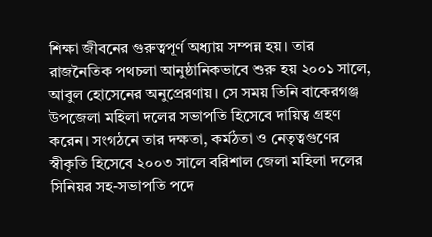শিক্ষা জীবনের গুরুত্বপূর্ণ অধ্যায় সম্পন্ন হয়। তার রাজনৈতিক পথচলা আনুষ্ঠানিকভাবে শুরু হয় ২০০১ সালে, আবুল হোসেনের অনুপ্রেরণায়। সে সময় তিনি বাকেরগঞ্জ উপজেলা মহিলা দলের সভাপতি হিসেবে দায়িত্ব গ্রহণ করেন। সংগঠনে তার দক্ষতা, কর্মঠতা ও নেতৃত্বগুণের স্বীকৃতি হিসেবে ২০০৩ সালে বরিশাল জেলা মহিলা দলের সিনিয়র সহ-সভাপতি পদে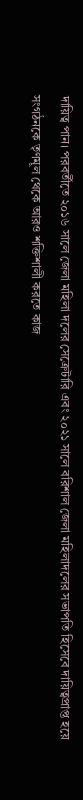দায়িত্ব পান। পরবর্তীতে ২০১৬ সালে জেলা মহিলা দলের সেক্রেটারি এবং ২০২১ সালে বরিশাল জেলা মহিলাদলের সভাপতি হিসেবে দায়িত্বপ্রাপ্ত হয়ে সংগঠনকে তৃণমূল থেকে আরও শক্তিশালী করতে কাজ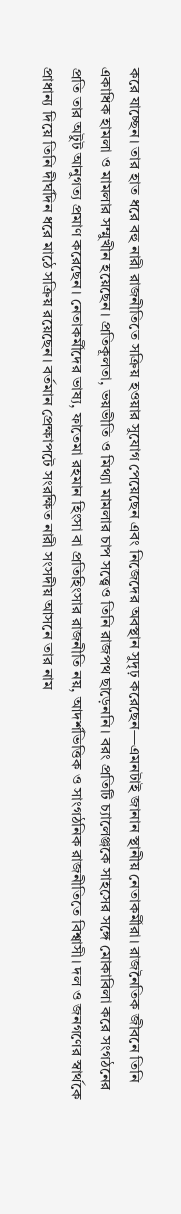করে যাচ্ছেন। তার হাত ধরে বহু নারী রাজনীতিতে সক্রিয় হওয়ার সুযোগ পেয়েছেন এবং নিজেদের অবস্থান সুদৃঢ় করেছেন—এমনটাই জানান স্থানীয় নেতাকর্মীরা। রাজনৈতিক জীবনে তিনি একাধিক হামলা ও মামলার সম্মুখীন হয়েছেন। প্রতিকূলতা, ভয়ভীতি ও মিথ্যা মামলার চাপ সত্ত্বেও তিনি রাজপথ ছাড়েননি। বরং প্রতিটি চ্যালেঞ্জকে সাহসের সঙ্গে মোকাবিলা করে সংগঠনের প্রতি তার অটুট আনুগত্য প্রমাণ করেছেন। নেতাকর্মীদের ভাষ্য, ফাতেমা রহমান হিংসা বা প্রতিহিংসার রাজনীতি নয়, আদর্শভিত্তিক ও সাংগঠনিক রাজনীতিতে বিশ্বাসী। দল ও জনগণের স্বার্থকে প্রাধান্য দিয়ে তিনি দীর্ঘদিন ধরে মাঠে সক্রিয় রয়েছেন। বর্তমান প্রেক্ষাপটে সংরক্ষিত নারী সংসদীয় আসনে তার নাম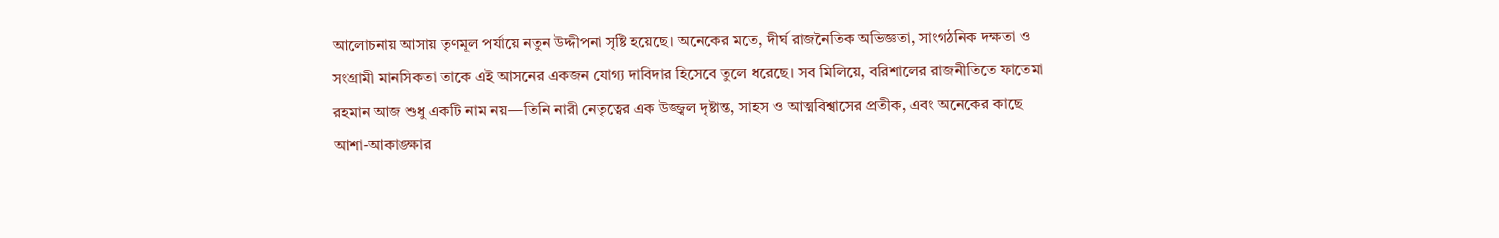আলোচনায় আসায় তৃণমূল পর্যায়ে নতুন উদ্দীপনা সৃষ্টি হয়েছে। অনেকের মতে, দীর্ঘ রাজনৈতিক অভিজ্ঞতা, সাংগঠনিক দক্ষতা ও সংগ্রামী মানসিকতা তাকে এই আসনের একজন যোগ্য দাবিদার হিসেবে তুলে ধরেছে। সব মিলিয়ে, বরিশালের রাজনীতিতে ফাতেমা রহমান আজ শুধু একটি নাম নয়—তিনি নারী নেতৃত্বের এক উজ্জ্বল দৃষ্টান্ত, সাহস ও আত্মবিশ্বাসের প্রতীক, এবং অনেকের কাছে আশা-আকাঙ্ক্ষার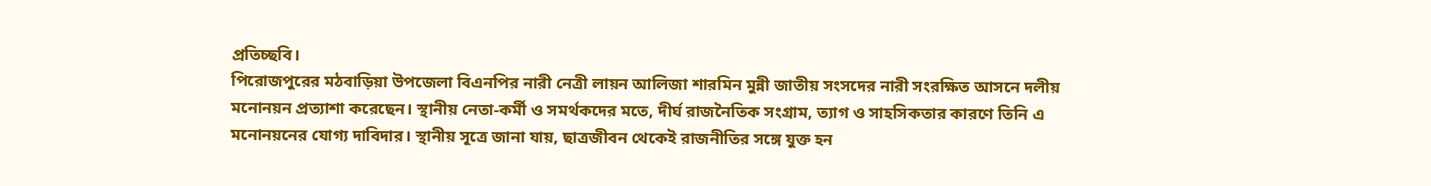প্রতিচ্ছবি।
পিরোজপুরের মঠবাড়িয়া উপজেলা বিএনপির নারী নেত্রী লায়ন আলিজা শারমিন মুন্নী জাতীয় সংসদের নারী সংরক্ষিত আসনে দলীয় মনোনয়ন প্রত্যাশা করেছেন। স্থানীয় নেতা-কর্মী ও সমর্থকদের মতে, দীর্ঘ রাজনৈতিক সংগ্রাম, ত্যাগ ও সাহসিকতার কারণে তিনি এ মনোনয়নের যোগ্য দাবিদার। স্থানীয় সূত্রে জানা যায়, ছাত্রজীবন থেকেই রাজনীতির সঙ্গে যুক্ত হন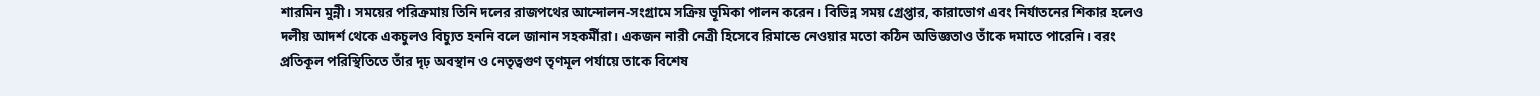শারমিন মুন্নী। সময়ের পরিক্রমায় তিনি দলের রাজপথের আন্দোলন-সংগ্রামে সক্রিয় ভূমিকা পালন করেন। বিভিন্ন সময় গ্রেপ্তার, কারাভোগ এবং নির্যাতনের শিকার হলেও দলীয় আদর্শ থেকে একচুলও বিচ্যুত হননি বলে জানান সহকর্মীরা। একজন নারী নেত্রী হিসেবে রিমান্ডে নেওয়ার মতো কঠিন অভিজ্ঞতাও তাঁকে দমাতে পারেনি। বরং প্রতিকূল পরিস্থিতিতে তাঁর দৃঢ় অবস্থান ও নেতৃত্বগুণ তৃণমূল পর্যায়ে তাকে বিশেষ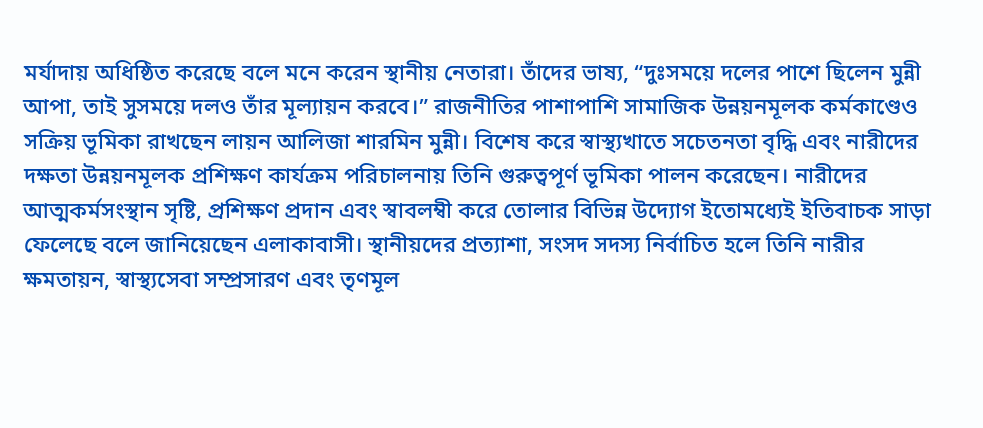মর্যাদায় অধিষ্ঠিত করেছে বলে মনে করেন স্থানীয় নেতারা। তাঁদের ভাষ্য, “দুঃসময়ে দলের পাশে ছিলেন মুন্নী আপা, তাই সুসময়ে দলও তাঁর মূল্যায়ন করবে।” রাজনীতির পাশাপাশি সামাজিক উন্নয়নমূলক কর্মকাণ্ডেও সক্রিয় ভূমিকা রাখছেন লায়ন আলিজা শারমিন মুন্নী। বিশেষ করে স্বাস্থ্যখাতে সচেতনতা বৃদ্ধি এবং নারীদের দক্ষতা উন্নয়নমূলক প্রশিক্ষণ কার্যক্রম পরিচালনায় তিনি গুরুত্বপূর্ণ ভূমিকা পালন করেছেন। নারীদের আত্মকর্মসংস্থান সৃষ্টি, প্রশিক্ষণ প্রদান এবং স্বাবলম্বী করে তোলার বিভিন্ন উদ্যোগ ইতোমধ্যেই ইতিবাচক সাড়া ফেলেছে বলে জানিয়েছেন এলাকাবাসী। স্থানীয়দের প্রত্যাশা, সংসদ সদস্য নির্বাচিত হলে তিনি নারীর ক্ষমতায়ন, স্বাস্থ্যসেবা সম্প্রসারণ এবং তৃণমূল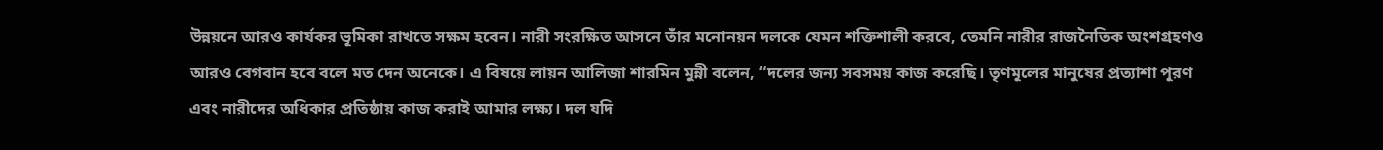উন্নয়নে আরও কার্যকর ভূমিকা রাখতে সক্ষম হবেন। নারী সংরক্ষিত আসনে তাঁর মনোনয়ন দলকে যেমন শক্তিশালী করবে, তেমনি নারীর রাজনৈতিক অংশগ্রহণও আরও বেগবান হবে বলে মত দেন অনেকে। এ বিষয়ে লায়ন আলিজা শারমিন মুন্নী বলেন, “দলের জন্য সবসময় কাজ করেছি। তৃণমূলের মানুষের প্রত্যাশা পূরণ এবং নারীদের অধিকার প্রতিষ্ঠায় কাজ করাই আমার লক্ষ্য। দল যদি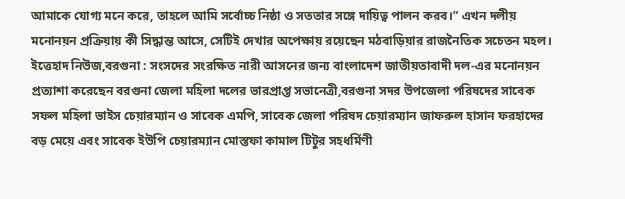আমাকে যোগ্য মনে করে, তাহলে আমি সর্বোচ্চ নিষ্ঠা ও সততার সঙ্গে দায়িত্ব পালন করব।” এখন দলীয় মনোনয়ন প্রক্রিয়ায় কী সিদ্ধান্ত আসে, সেটিই দেখার অপেক্ষায় রয়েছেন মঠবাড়িয়ার রাজনৈতিক সচেতন মহল।
ইত্তেহাদ নিউজ,বরগুনা : সংসদের সংরক্ষিত নারী আসনের জন্য বাংলাদেশ জাতীয়তাবাদী দল-এর মনোনয়ন প্রত্যাশা করেছেন বরগুনা জেলা মহিলা দলের ভারপ্রাপ্ত সভানেত্রী,বরগুনা সদর উপজেলা পরিষদের সাবেক সফল মহিলা ভাইস চেয়ারম্যান ও সাবেক এমপি, সাবেক জেলা পরিষদ চেয়ারম্যান জাফরুল হাসান ফরহাদের বড় মেয়ে এবং সাবেক ইউপি চেয়ারম্যান মোস্তফা কামাল টিটুর সহধর্মিণী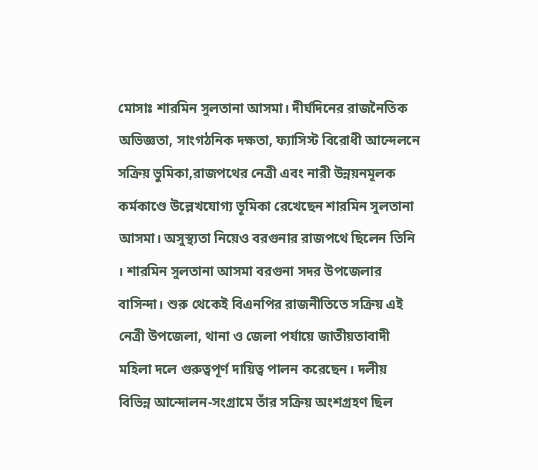মোসাঃ শারমিন সুলতানা আসমা। দীর্ঘদিনের রাজনৈতিক অভিজ্ঞতা, সাংগঠনিক দক্ষতা, ফ্যাসিস্ট বিরোধী আন্দেলনে সক্রিয় ভুমিকা,রাজপথের নেত্রী এবং নারী উন্নয়নমূলক কর্মকাণ্ডে উল্লেখযোগ্য ভূমিকা রেখেছেন শারমিন সুলতানা আসমা। অসুস্থ্যতা নিয়েও বরগুনার রাজপথে ছিলেন তিনি । শারমিন সুলতানা আসমা বরগুনা সদর উপজেলার বাসিন্দা। শুরু থেকেই বিএনপির রাজনীতিতে সক্রিয় এই নেত্রী উপজেলা, থানা ও জেলা পর্যায়ে জাতীয়তাবাদী মহিলা দলে গুরুত্বপূর্ণ দায়িত্ব পালন করেছেন। দলীয় বিভিন্ন আন্দোলন-সংগ্রামে তাঁর সক্রিয় অংশগ্রহণ ছিল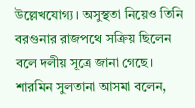উল্লেখযোগ্য। অসুস্থতা নিয়েও তিনি বরগুনার রাজপথে সক্রিয় ছিলেন বলে দলীয় সূত্রে জানা গেছে। শারমিন সুলতানা আসমা বলেন,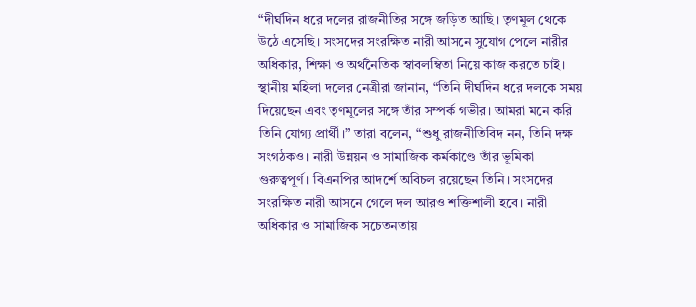“দীর্ঘদিন ধরে দলের রাজনীতির সঙ্গে জড়িত আছি। তৃণমূল থেকে উঠে এসেছি। সংসদের সংরক্ষিত নারী আসনে সুযোগ পেলে নারীর অধিকার, শিক্ষা ও অর্থনৈতিক স্বাবলম্বিতা নিয়ে কাজ করতে চাই। স্থানীয় মহিলা দলের নেত্রীরা জানান, “তিনি দীর্ঘদিন ধরে দলকে সময় দিয়েছেন এবং তৃণমূলের সঙ্গে তাঁর সম্পর্ক গভীর। আমরা মনে করি তিনি যোগ্য প্রার্থী।” তারা বলেন, “শুধু রাজনীতিবিদ নন, তিনি দক্ষ সংগঠকও। নারী উন্নয়ন ও সামাজিক কর্মকাণ্ডে তাঁর ভূমিকা গুরুত্বপূর্ণ। বিএনপির আদর্শে অবিচল রয়েছেন তিনি। সংসদের সংরক্ষিত নারী আসনে গেলে দল আরও শক্তিশালী হবে। নারী অধিকার ও সামাজিক সচেতনতায়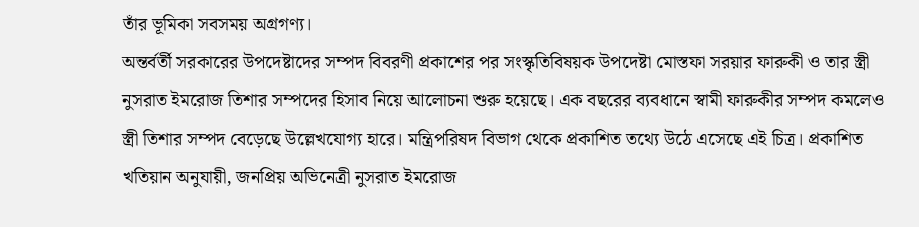তাঁর ভূমিকা সবসময় অগ্রগণ্য।
অন্তর্বর্তী সরকারের উপদেষ্টাদের সম্পদ বিবরণী প্রকাশের পর সংস্কৃতিবিষয়ক উপদেষ্টা মোস্তফা সরয়ার ফারুকী ও তার স্ত্রী নুসরাত ইমরোজ তিশার সম্পদের হিসাব নিয়ে আলোচনা শুরু হয়েছে। এক বছরের ব্যবধানে স্বামী ফারুকীর সম্পদ কমলেও স্ত্রী তিশার সম্পদ বেড়েছে উল্লেখযোগ্য হারে। মন্ত্রিপরিষদ বিভাগ থেকে প্রকাশিত তথ্যে উঠে এসেছে এই চিত্র। প্রকাশিত খতিয়ান অনুযায়ী, জনপ্রিয় অভিনেত্রী নুসরাত ইমরোজ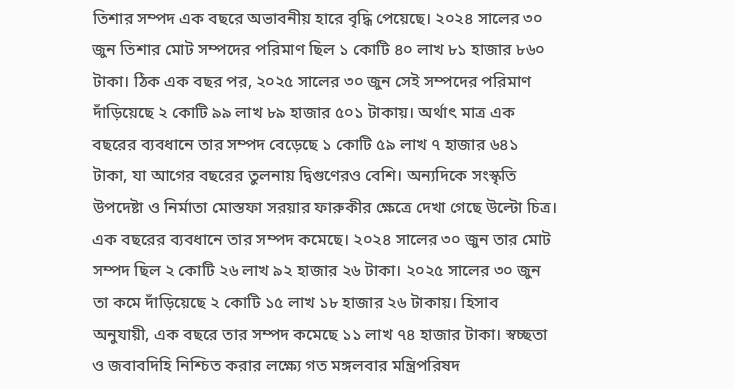তিশার সম্পদ এক বছরে অভাবনীয় হারে বৃদ্ধি পেয়েছে। ২০২৪ সালের ৩০ জুন তিশার মোট সম্পদের পরিমাণ ছিল ১ কোটি ৪০ লাখ ৮১ হাজার ৮৬০ টাকা। ঠিক এক বছর পর, ২০২৫ সালের ৩০ জুন সেই সম্পদের পরিমাণ দাঁড়িয়েছে ২ কোটি ৯৯ লাখ ৮৯ হাজার ৫০১ টাকায়। অর্থাৎ মাত্র এক বছরের ব্যবধানে তার সম্পদ বেড়েছে ১ কোটি ৫৯ লাখ ৭ হাজার ৬৪১ টাকা, যা আগের বছরের তুলনায় দ্বিগুণেরও বেশি। অন্যদিকে সংস্কৃতি উপদেষ্টা ও নির্মাতা মোস্তফা সরয়ার ফারুকীর ক্ষেত্রে দেখা গেছে উল্টো চিত্র। এক বছরের ব্যবধানে তার সম্পদ কমেছে। ২০২৪ সালের ৩০ জুন তার মোট সম্পদ ছিল ২ কোটি ২৬ লাখ ৯২ হাজার ২৬ টাকা। ২০২৫ সালের ৩০ জুন তা কমে দাঁড়িয়েছে ২ কোটি ১৫ লাখ ১৮ হাজার ২৬ টাকায়। হিসাব অনুযায়ী, এক বছরে তার সম্পদ কমেছে ১১ লাখ ৭৪ হাজার টাকা। স্বচ্ছতা ও জবাবদিহি নিশ্চিত করার লক্ষ্যে গত মঙ্গলবার মন্ত্রিপরিষদ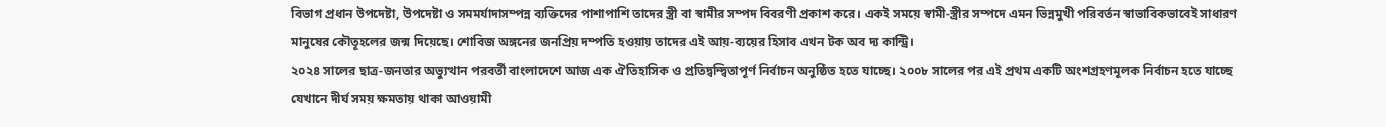বিভাগ প্রধান উপদেষ্টা, উপদেষ্টা ও সমমর্যাদাসম্পন্ন ব্যক্তিদের পাশাপাশি তাদের স্ত্রী বা স্বামীর সম্পদ বিবরণী প্রকাশ করে। একই সময়ে স্বামী-স্ত্রীর সম্পদে এমন ভিন্নমুখী পরিবর্তন স্বাভাবিকভাবেই সাধারণ মানুষের কৌতূহলের জন্ম দিয়েছে। শোবিজ অঙ্গনের জনপ্রিয় দম্পতি হওয়ায় তাদের এই আয়-ব্যয়ের হিসাব এখন টক অব দ্য কান্ট্রি।
২০২৪ সালের ছাত্র-জনতার অভ্যুত্থান পরবর্তী বাংলাদেশে আজ এক ঐতিহাসিক ও প্রতিদ্বন্দ্বিতাপূর্ণ নির্বাচন অনুষ্ঠিত হতে যাচ্ছে। ২০০৮ সালের পর এই প্রথম একটি অংশগ্রহণমূলক নির্বাচন হতে যাচ্ছে যেখানে দীর্ঘ সময় ক্ষমতায় থাকা আওয়ামী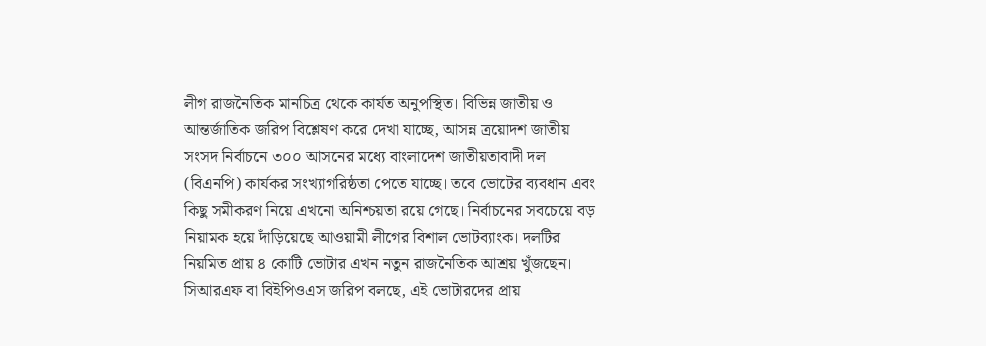লীগ রাজনৈতিক মানচিত্র থেকে কার্যত অনুপস্থিত। বিভিন্ন জাতীয় ও আন্তর্জাতিক জরিপ বিশ্লেষণ করে দেখা যাচ্ছে, আসন্ন ত্রয়োদশ জাতীয় সংসদ নির্বাচনে ৩০০ আসনের মধ্যে বাংলাদেশ জাতীয়তাবাদী দল (বিএনপি) কার্যকর সংখ্যাগরিষ্ঠতা পেতে যাচ্ছে। তবে ভোটের ব্যবধান এবং কিছু সমীকরণ নিয়ে এখনো অনিশ্চয়তা রয়ে গেছে। নির্বাচনের সবচেয়ে বড় নিয়ামক হয়ে দাঁড়িয়েছে আওয়ামী লীগের বিশাল ভোটব্যাংক। দলটির নিয়মিত প্রায় ৪ কোটি ভোটার এখন নতুন রাজনৈতিক আশ্রয় খুঁজছেন। সিআরএফ বা বিইপিওএস জরিপ বলছে, এই ভোটারদের প্রায়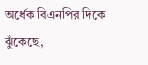অর্ধেক বিএনপির দিকে ঝুঁকেছে,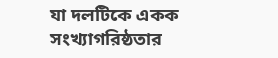যা দলটিকে একক সংখ্যাগরিষ্ঠতার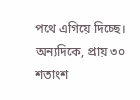পথে এগিয়ে দিচ্ছে। অন্যদিকে, প্রায় ৩০ শতাংশ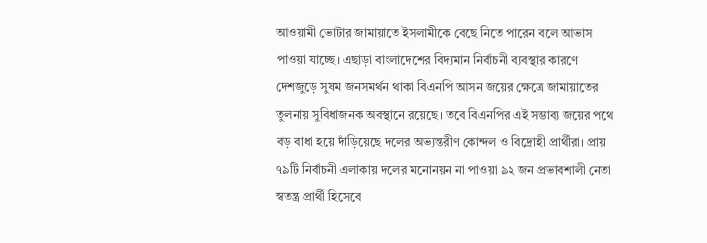আওয়ামী ভোটার জামায়াতে ইসলামীকে বেছে নিতে পারেন বলে আভাস পাওয়া যাচ্ছে। এছাড়া বাংলাদেশের বিদ্যমান নির্বাচনী ব্যবস্থার কারণে দেশজুড়ে সুষম জনসমর্থন থাকা বিএনপি আসন জয়ের ক্ষেত্রে জামায়াতের তুলনায় সুবিধাজনক অবস্থানে রয়েছে। তবে বিএনপির এই সম্ভাব্য জয়ের পথে বড় বাধা হয়ে দাঁড়িয়েছে দলের অভ্যন্তরীণ কোন্দল ও বিদ্রোহী প্রার্থীরা। প্রায় ৭৯টি নির্বাচনী এলাকায় দলের মনোনয়ন না পাওয়া ৯২ জন প্রভাবশালী নেতা স্বতন্ত্র প্রার্থী হিসেবে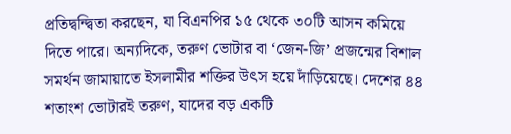প্রতিদ্বন্দ্বিতা করছেন, যা বিএনপির ১৫ থেকে ৩০টি আসন কমিয়ে দিতে পারে। অন্যদিকে, তরুণ ভোটার বা ‘জেন-জি’ প্রজন্মের বিশাল সমর্থন জামায়াতে ইসলামীর শক্তির উৎস হয়ে দাঁড়িয়েছে। দেশের ৪৪ শতাংশ ভোটারই তরুণ, যাদের বড় একটি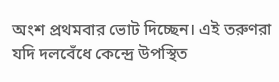অংশ প্রথমবার ভোট দিচ্ছেন। এই তরুণরা যদি দলবেঁধে কেন্দ্রে উপস্থিত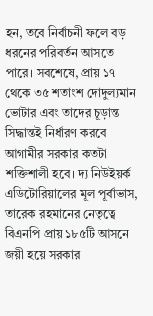হন, তবে নির্বাচনী ফলে বড় ধরনের পরিবর্তন আসতে পারে। সবশেষে, প্রায় ১৭ থেকে ৩৫ শতাংশ দোদুল্যমান ভোটার এবং তাদের চূড়ান্ত সিদ্ধান্তই নির্ধারণ করবে আগামীর সরকার কতটা শক্তিশালী হবে। দ্য নিউইয়র্ক এডিটোরিয়ালের মূল পূর্বাভাস, তারেক রহমানের নেতৃত্বে বিএনপি প্রায় ১৮৫টি আসনে জয়ী হয়ে সরকার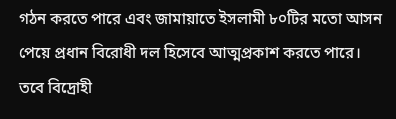গঠন করতে পারে এবং জামায়াতে ইসলামী ৮০টির মতো আসন পেয়ে প্রধান বিরোধী দল হিসেবে আত্মপ্রকাশ করতে পারে। তবে বিদ্রোহী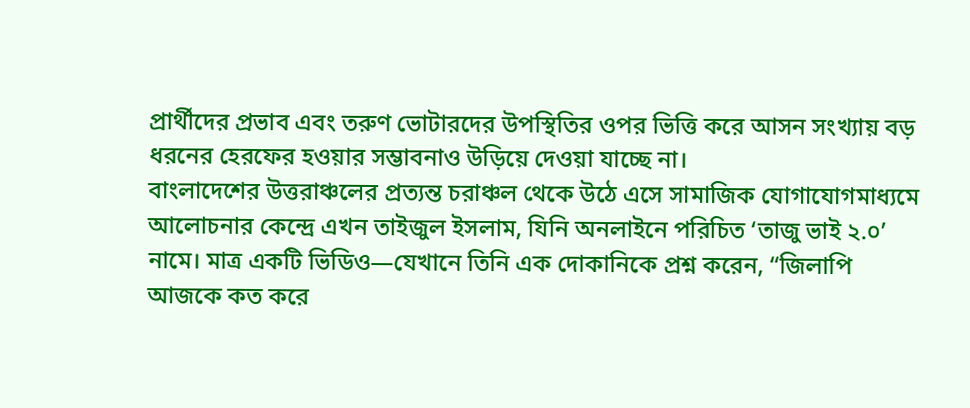প্রার্থীদের প্রভাব এবং তরুণ ভোটারদের উপস্থিতির ওপর ভিত্তি করে আসন সংখ্যায় বড় ধরনের হেরফের হওয়ার সম্ভাবনাও উড়িয়ে দেওয়া যাচ্ছে না।
বাংলাদেশের উত্তরাঞ্চলের প্রত্যন্ত চরাঞ্চল থেকে উঠে এসে সামাজিক যোগাযোগমাধ্যমে আলোচনার কেন্দ্রে এখন তাইজুল ইসলাম, যিনি অনলাইনে পরিচিত ‘তাজু ভাই ২.০’ নামে। মাত্র একটি ভিডিও—যেখানে তিনি এক দোকানিকে প্রশ্ন করেন, “জিলাপি আজকে কত করে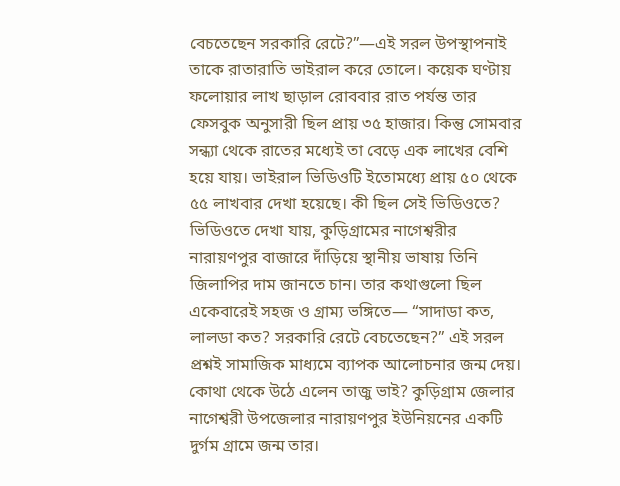বেচতেছেন সরকারি রেটে?”—এই সরল উপস্থাপনাই তাকে রাতারাতি ভাইরাল করে তোলে। কয়েক ঘণ্টায় ফলোয়ার লাখ ছাড়াল রোববার রাত পর্যন্ত তার ফেসবুক অনুসারী ছিল প্রায় ৩৫ হাজার। কিন্তু সোমবার সন্ধ্যা থেকে রাতের মধ্যেই তা বেড়ে এক লাখের বেশি হয়ে যায়। ভাইরাল ভিডিওটি ইতোমধ্যে প্রায় ৫০ থেকে ৫৫ লাখবার দেখা হয়েছে। কী ছিল সেই ভিডিওতে? ভিডিওতে দেখা যায়, কুড়িগ্রামের নাগেশ্বরীর নারায়ণপুর বাজারে দাঁড়িয়ে স্থানীয় ভাষায় তিনি জিলাপির দাম জানতে চান। তার কথাগুলো ছিল একেবারেই সহজ ও গ্রাম্য ভঙ্গিতে— “সাদাডা কত, লালডা কত? সরকারি রেটে বেচতেছেন?” এই সরল প্রশ্নই সামাজিক মাধ্যমে ব্যাপক আলোচনার জন্ম দেয়। কোথা থেকে উঠে এলেন তাজু ভাই? কুড়িগ্রাম জেলার নাগেশ্বরী উপজেলার নারায়ণপুর ইউনিয়নের একটি দুর্গম গ্রামে জন্ম তার।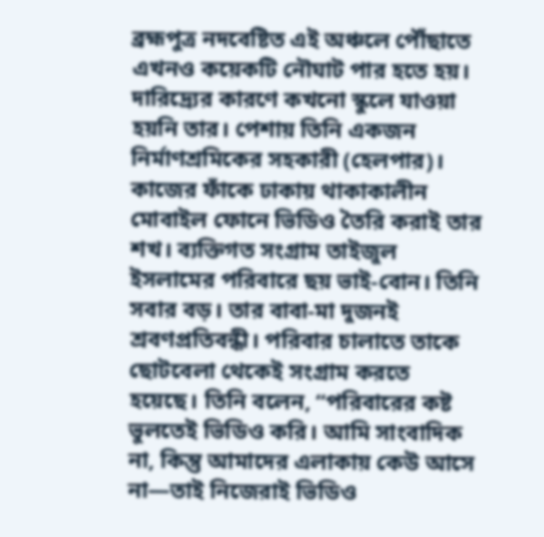ব্রহ্মপুত্র নদবেষ্টিত এই অঞ্চলে পৌঁছাতে এখনও কয়েকটি নৌঘাট পার হতে হয়। দারিদ্র্যের কারণে কখনো স্কুলে যাওয়া হয়নি তার। পেশায় তিনি একজন নির্মাণশ্রমিকের সহকারী (হেলপার)। কাজের ফাঁকে ঢাকায় থাকাকালীন মোবাইল ফোনে ভিডিও তৈরি করাই তার শখ। ব্যক্তিগত সংগ্রাম তাইজুল ইসলামের পরিবারে ছয় ভাই-বোন। তিনি সবার বড়। তার বাবা-মা দুজনই শ্রবণপ্রতিবন্ধী। পরিবার চালাতে তাকে ছোটবেলা থেকেই সংগ্রাম করতে হয়েছে। তিনি বলেন, “পরিবারের কষ্ট ভুলতেই ভিডিও করি। আমি সাংবাদিক না, কিন্তু আমাদের এলাকায় কেউ আসে না—তাই নিজেরাই ভিডিও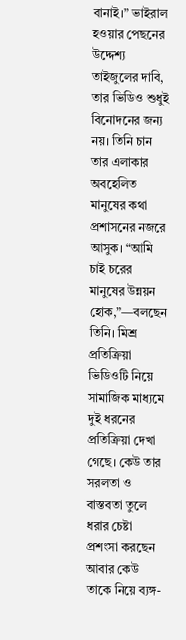বানাই।” ভাইরাল হওয়ার পেছনের উদ্দেশ্য তাইজুলের দাবি, তার ভিডিও শুধুই বিনোদনের জন্য নয়। তিনি চান তার এলাকার অবহেলিত মানুষের কথা প্রশাসনের নজরে আসুক। “আমি চাই চরের মানুষের উন্নয়ন হোক,”—বলছেন তিনি। মিশ্র প্রতিক্রিয়া ভিডিওটি নিয়ে সামাজিক মাধ্যমে দুই ধরনের প্রতিক্রিয়া দেখা গেছে। কেউ তার সরলতা ও বাস্তবতা তুলে ধরার চেষ্টা প্রশংসা করছেন আবার কেউ তাকে নিয়ে ব্যঙ্গ-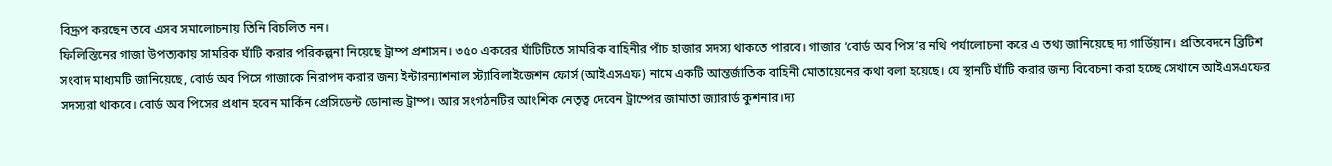বিদ্রূপ করছেন তবে এসব সমালোচনায় তিনি বিচলিত নন।
ফিলিস্তিনের গাজা উপত্যকায় সামরিক ঘাঁটি করার পরিকল্পনা নিয়েছে ট্রাম্প প্রশাসন। ৩৫০ একরের ঘাঁটিটিতে সামরিক বাহিনীর পাঁচ হাজার সদস্য থাকতে পারবে। গাজার ‘বোর্ড অব পিস’র নথি পর্যালোচনা করে এ তথ্য জানিয়েছে দ্য গার্ডিয়ান। প্রতিবেদনে ব্রিটিশ সংবাদ মাধ্যমটি জানিয়েছে, বোর্ড অব পিসে গাজাকে নিরাপদ করার জন্য ইন্টারন্যাশনাল স্ট্যাবিলাইজেশন ফোর্স (আইএসএফ) নামে একটি আন্তর্জাতিক বাহিনী মোতায়েনের কথা বলা হয়েছে। যে স্থানটি ঘাঁটি করার জন্য বিবেচনা করা হচ্ছে সেখানে আইএসএফের সদস্যরা থাকবে। বোর্ড অব পিসের প্রধান হবেন মার্কিন প্রেসিডেন্ট ডোনাল্ড ট্রাম্প। আর সংগঠনটির আংশিক নেতৃত্ব দেবেন ট্রাম্পের জামাতা জ্যারার্ড কুশনার।দ্য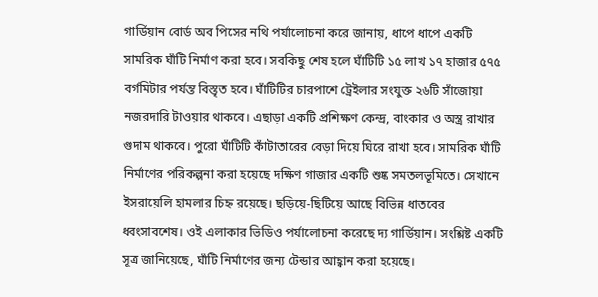গার্ডিয়ান বোর্ড অব পিসের নথি পর্যালোচনা করে জানায়, ধাপে ধাপে একটি সামরিক ঘাঁটি নির্মাণ করা হবে। সবকিছু শেষ হলে ঘাঁটিটি ১৫ লাখ ১৭ হাজার ৫৭৫ বর্গমিটার পর্যন্ত বিস্তৃত হবে। ঘাঁটিটির চারপাশে ট্রেইলার সংযুক্ত ২৬টি সাঁজোয়া নজরদারি টাওয়ার থাকবে। এছাড়া একটি প্রশিক্ষণ কেন্দ্র, বাংকার ও অস্ত্র রাখার গুদাম থাকবে। পুরো ঘাঁটিটি কাঁটাতারের বেড়া দিয়ে ঘিরে রাখা হবে। সামরিক ঘাঁটি নির্মাণের পরিকল্পনা করা হয়েছে দক্ষিণ গাজার একটি শুষ্ক সমতলভূমিতে। সেখানে ইসরায়েলি হামলার চিহ্ন রয়েছে। ছড়িয়ে-ছিটিয়ে আছে বিভিন্ন ধাতবের ধ্বংসাবশেষ। ওই এলাকার ভিডিও পর্যালোচনা করেছে দ্য গার্ডিয়ান। সংশ্লিষ্ট একটি সূত্র জানিয়েছে, ঘাঁটি নির্মাণের জন্য টেন্ডার আহ্বান করা হয়েছে।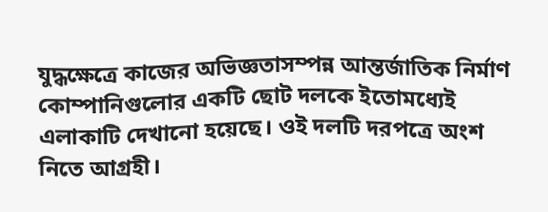যুদ্ধক্ষেত্রে কাজের অভিজ্ঞতাসম্পন্ন আন্তর্জাতিক নির্মাণ কোম্পানিগুলোর একটি ছোট দলকে ইতোমধ্যেই এলাকাটি দেখানো হয়েছে। ওই দলটি দরপত্রে অংশ নিতে আগ্রহী।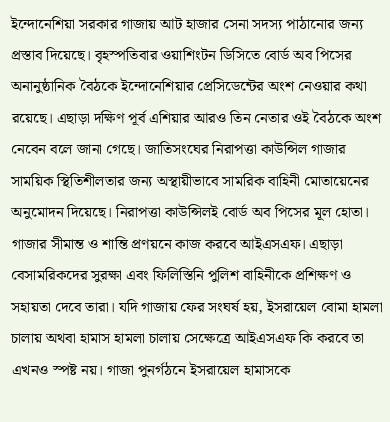ইন্দোনেশিয়া সরকার গাজায় আট হাজার সেনা সদস্য পাঠানোর জন্য প্রস্তাব দিয়েছে। বৃহস্পতিবার ওয়াশিংটন ডিসিতে বোর্ড অব পিসের অনানুষ্ঠানিক বৈঠকে ইন্দোনেশিয়ার প্রেসিডেন্টের অংশ নেওয়ার কথা রয়েছে। এছাড়া দক্ষিণ পূর্ব এশিয়ার আরও তিন নেতার ওই বৈঠকে অংশ নেবেন বলে জানা গেছে। জাতিসংঘের নিরাপত্তা কাউন্সিল গাজার সাময়িক স্থিতিশীলতার জন্য অস্থায়ীভাবে সামরিক বাহিনী মোতায়েনের অনুমোদন দিয়েছে। নিরাপত্তা কাউন্সিলই বোর্ড অব পিসের মূল হোতা। গাজার সীমান্ত ও শান্তি প্রণয়নে কাজ করবে আইএসএফ। এছাড়া বেসামরিকদের সুরক্ষা এবং ফিলিস্তিনি পুলিশ বাহিনীকে প্রশিক্ষণ ও সহায়তা দেবে তারা। যদি গাজায় ফের সংঘর্ষ হয়, ইসরায়েল বোমা হামলা চালায় অথবা হামাস হামলা চালায় সেক্ষেত্রে আইএসএফ কি করবে তা এখনও স্পষ্ট নয়। গাজা পুনর্গঠনে ইসরায়েল হামাসকে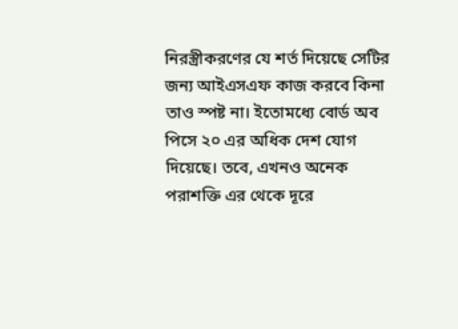নিরস্ত্রীকরণের যে শর্ত দিয়েছে সেটির জন্য আইএসএফ কাজ করবে কিনা তাও স্পষ্ট না। ইতোমধ্যে বোর্ড অব পিসে ২০ এর অধিক দেশ যোগ দিয়েছে। তবে, এখনও অনেক পরাশক্তি এর থেকে দূরে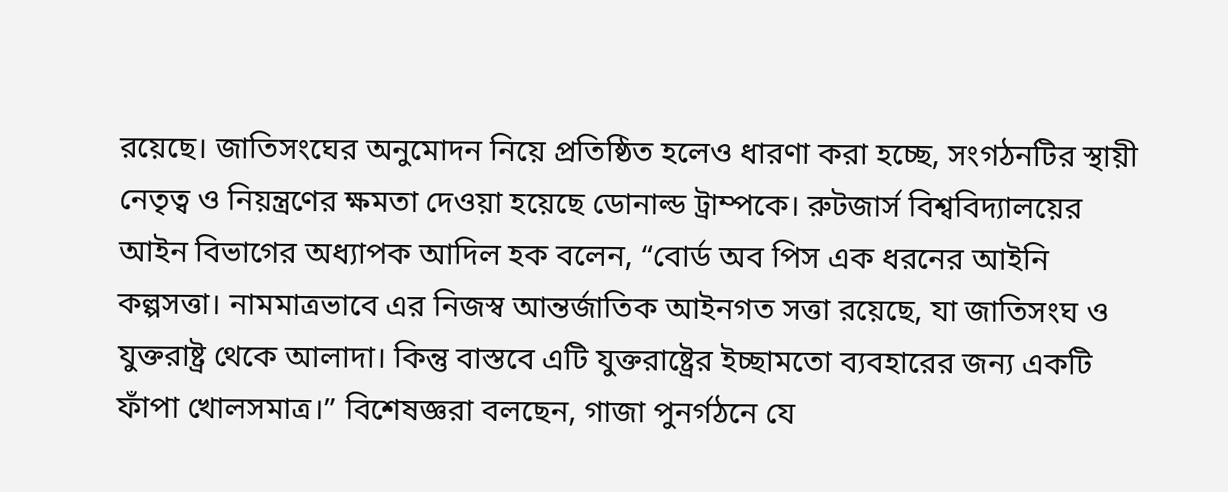রয়েছে। জাতিসংঘের অনুমোদন নিয়ে প্রতিষ্ঠিত হলেও ধারণা করা হচ্ছে, সংগঠনটির স্থায়ী নেতৃত্ব ও নিয়ন্ত্রণের ক্ষমতা দেওয়া হয়েছে ডোনাল্ড ট্রাম্পকে। রুটজার্স বিশ্ববিদ্যালয়ের আইন বিভাগের অধ্যাপক আদিল হক বলেন, “বোর্ড অব পিস এক ধরনের আইনি কল্পসত্তা। নামমাত্রভাবে এর নিজস্ব আন্তর্জাতিক আইনগত সত্তা রয়েছে, যা জাতিসংঘ ও যুক্তরাষ্ট্র থেকে আলাদা। কিন্তু বাস্তবে এটি যুক্তরাষ্ট্রের ইচ্ছামতো ব্যবহারের জন্য একটি ফাঁপা খোলসমাত্র।” বিশেষজ্ঞরা বলছেন, গাজা পুনর্গঠনে যে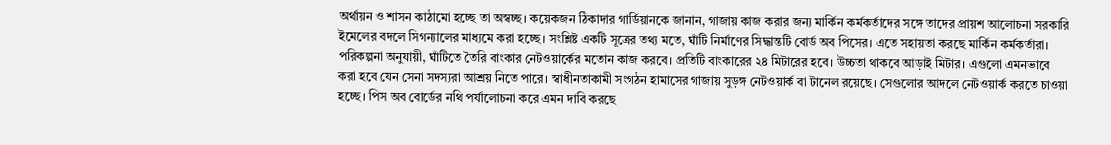অর্থায়ন ও শাসন কাঠামো হচ্ছে তা অস্বচ্ছ। কয়েকজন ঠিকাদার গার্ডিয়ানকে জানান, গাজায় কাজ করার জন্য মার্কিন কর্মকর্তাদের সঙ্গে তাদের প্রায়শ আলোচনা সরকারি ইমেলের বদলে সিগন্যালের মাধ্যমে করা হচ্ছে। সংশ্লিষ্ট একটি সূত্রের তথ্য মতে, ঘাঁটি নির্মাণের সিদ্ধান্তটি বোর্ড অব পিসের। এতে সহায়তা করছে মার্কিন কর্মকর্তারা। পরিকল্পনা অনুযায়ী, ঘাঁটিতে তৈরি বাংকার নেটওয়ার্কের মতোন কাজ করবে। প্রতিটি বাংকারের ২৪ মিটারের হবে। উচ্চতা থাকবে আড়াই মিটার। এগুলো এমনভাবে করা হবে যেন সেনা সদস্যরা আশ্রয় নিতে পারে। স্বাধীনতাকামী সংগঠন হামাসের গাজায় সুড়ঙ্গ নেটওয়ার্ক বা টানেল রয়েছে। সেগুলোর আদলে নেটওয়ার্ক করতে চাওয়া হচ্ছে। পিস অব বোর্ডের নথি পর্যালোচনা করে এমন দাবি করছে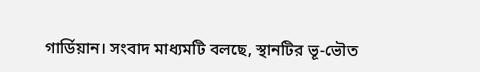গার্ডিয়ান। সংবাদ মাধ্যমটি বলছে, স্থানটির ভূ-ভৌত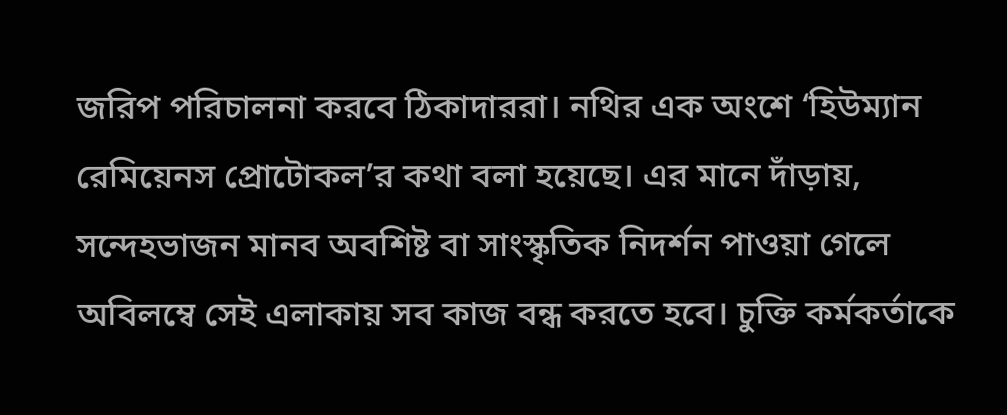জরিপ পরিচালনা করবে ঠিকাদাররা। নথির এক অংশে ‘হিউম্যান রেমিয়েনস প্রোটোকল’র কথা বলা হয়েছে। এর মানে দাঁড়ায়, সন্দেহভাজন মানব অবশিষ্ট বা সাংস্কৃতিক নিদর্শন পাওয়া গেলে অবিলম্বে সেই এলাকায় সব কাজ বন্ধ করতে হবে। চুক্তি কর্মকর্তাকে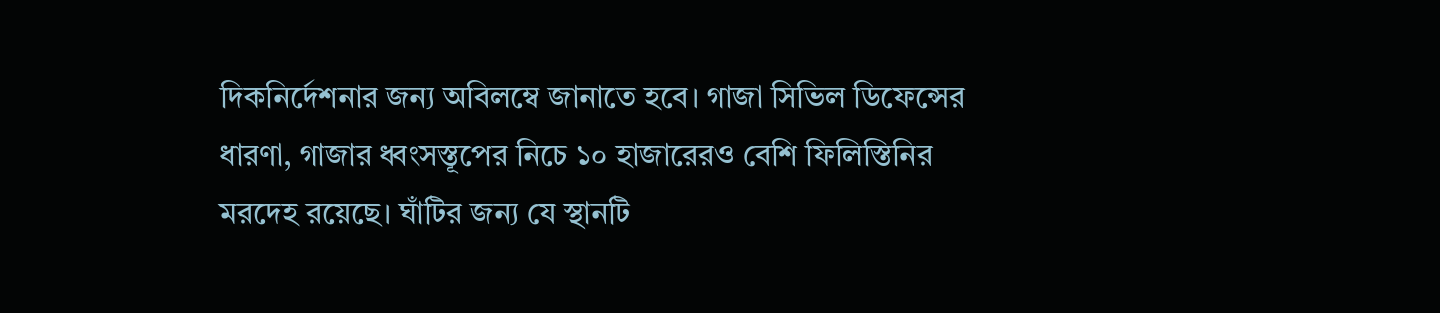দিকনির্দেশনার জন্য অবিলম্বে জানাতে হবে। গাজা সিভিল ডিফেন্সের ধারণা, গাজার ধ্বংসস্তূপের নিচে ১০ হাজারেরও বেশি ফিলিস্তিনির মরদেহ রয়েছে। ঘাঁটির জন্য যে স্থানটি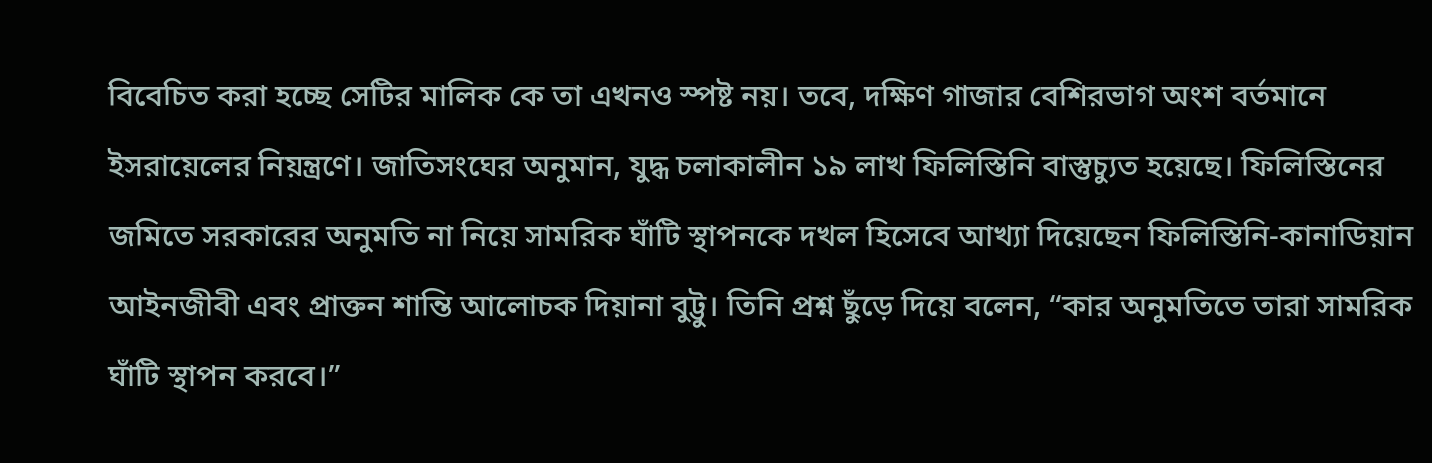বিবেচিত করা হচ্ছে সেটির মালিক কে তা এখনও স্পষ্ট নয়। তবে, দক্ষিণ গাজার বেশিরভাগ অংশ বর্তমানে ইসরায়েলের নিয়ন্ত্রণে। জাতিসংঘের অনুমান, যুদ্ধ চলাকালীন ১৯ লাখ ফিলিস্তিনি বাস্তুচ্যুত হয়েছে। ফিলিস্তিনের জমিতে সরকারের অনুমতি না নিয়ে সামরিক ঘাঁটি স্থাপনকে দখল হিসেবে আখ্যা দিয়েছেন ফিলিস্তিনি-কানাডিয়ান আইনজীবী এবং প্রাক্তন শান্তি আলোচক দিয়ানা বুট্টু। তিনি প্রশ্ন ছুঁড়ে দিয়ে বলেন, “কার অনুমতিতে তারা সামরিক ঘাঁটি স্থাপন করবে।”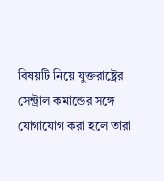বিষয়টি নিয়ে যুক্তরাষ্ট্রের সেন্ট্রাল কমান্ডের সঙ্গে যোগাযোগ করা হলে তারা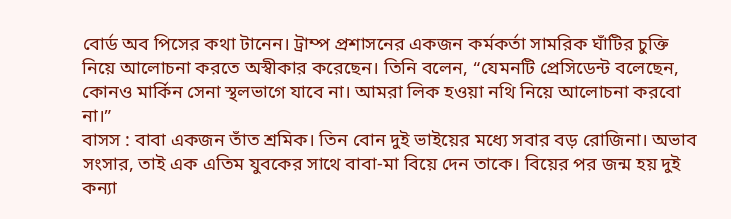বোর্ড অব পিসের কথা টানেন। ট্রাম্প প্রশাসনের একজন কর্মকর্তা সামরিক ঘাঁটির চুক্তি নিয়ে আলোচনা করতে অস্বীকার করেছেন। তিনি বলেন, “যেমনটি প্রেসিডেন্ট বলেছেন, কোনও মার্কিন সেনা স্থলভাগে যাবে না। আমরা লিক হওয়া নথি নিয়ে আলোচনা করবো না।”
বাসস : বাবা একজন তাঁত শ্রমিক। তিন বোন দুই ভাইয়ের মধ্যে সবার বড় রোজিনা। অভাব সংসার, তাই এক এতিম যুবকের সাথে বাবা-মা বিয়ে দেন তাকে। বিয়ের পর জন্ম হয় দুই কন্যা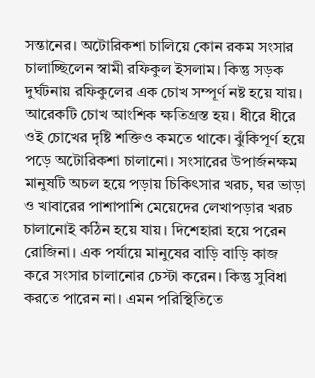সন্তানের। অটোরিকশা চালিয়ে কোন রকম সংসার চালাচ্ছিলেন স্বামী রফিকুল ইসলাম। কিন্তু সড়ক দুর্ঘটনায় রফিকুলের এক চোখ সম্পূর্ণ নষ্ট হয়ে যায়। আরেকটি চোখ আংশিক ক্ষতিগ্রস্ত হয়। ধীরে ধীরে ওই চোখের দৃষ্টি শক্তিও কমতে থাকে। ঝুঁকিপূর্ণ হয়ে পড়ে অটোরিকশা চালানো। সংসারের উপার্জনক্ষম মানুষটি অচল হয়ে পড়ায় চিকিৎসার খরচ, ঘর ভাড়া ও খাবারের পাশাপাশি মেয়েদের লেখাপড়ার খরচ চালানোই কঠিন হয়ে যায়। দিশেহারা হয়ে পরেন রোজিনা। এক পর্যায়ে মানুষের বাড়ি বাড়ি কাজ করে সংসার চালানোর চেস্টা করেন। কিন্তু সুবিধা করতে পারেন না। এমন পরিস্থিতিতে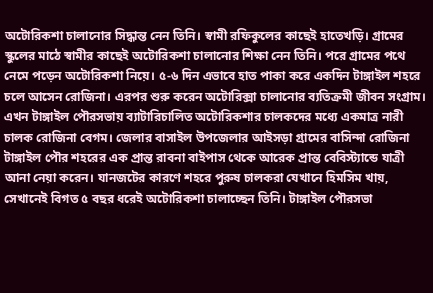অটোরিকশা চালানোর সিদ্ধান্ত নেন তিনি। স্বামী রফিকুলের কাছেই হাতেখড়ি। গ্রামের স্কুলের মাঠে স্বামীর কাছেই অটোরিকশা চালানোর শিক্ষা নেন তিনি। পরে গ্রামের পথে নেমে পড়েন অটোরিকশা নিয়ে। ৫-৬ দিন এভাবে হাত পাকা করে একদিন টাঙ্গাইল শহরে চলে আসেন রোজিনা। এরপর শুরু করেন অটোরিক্সা চালানোর ব্যতিক্রমী জীবন সংগ্রাম। এখন টাঙ্গাইল পৌরসভায় ব্যাটারিচালিত অটোরিকশার চালকদের মধ্যে একমাত্র নারী চালক রোজিনা বেগম। জেলার বাসাইল উপজেলার আইসড়া গ্রামের বাসিন্দা রোজিনা টাঙ্গাইল পৌর শহরের এক প্রান্ত রাবনা বাইপাস থেকে আরেক প্রান্ত বেবিস্ট্যান্ডে যাত্রী আনা নেয়া করেন। যানজটের কারণে শহরে পুরুষ চালকরা যেখানে হিমসিম খায়, সেখানেই বিগত ৫ বছর ধরেই অটোরিকশা চালাচ্ছেন তিনি। টাঙ্গাইল পৌরসভা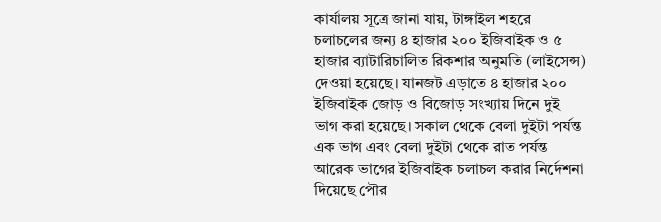কার্যালয় সূত্রে জানা যায়, টাঙ্গাইল শহরে চলাচলের জন্য ৪ হাজার ২০০ ইজিবাইক ও ৫ হাজার ব্যাটারিচালিত রিকশার অনুমতি (লাইসেন্স) দেওয়া হয়েছে। যানজট এড়াতে ৪ হাজার ২০০ ইজিবাইক জোড় ও বিজোড় সংখ্যায় দিনে দুই ভাগ করা হয়েছে। সকাল থেকে বেলা দুইটা পর্যন্ত এক ভাগ এবং বেলা দুইটা থেকে রাত পর্যন্ত আরেক ভাগের ইজিবাইক চলাচল করার নির্দেশনা দিয়েছে পৌর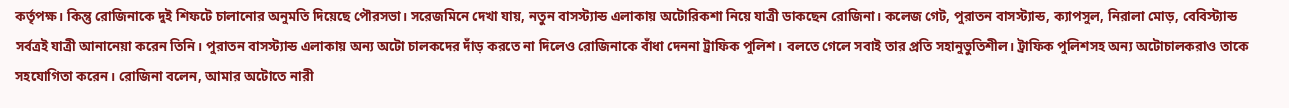কর্তৃপক্ষ। কিন্তু রোজিনাকে দুই শিফটে চালানোর অনুমতি দিয়েছে পৌরসভা। সরেজমিনে দেখা যায়, নতুন বাসস্ট্যান্ড এলাকায় অটোরিকশা নিয়ে যাত্রী ডাকছেন রোজিনা। কলেজ গেট, পুরাতন বাসস্ট্যান্ড, ক্যাপসুল, নিরালা মোড়, বেবিস্ট্যান্ড সর্বত্রই যাত্রী আনানেয়া করেন তিনি। পুরাতন বাসস্ট্যান্ড এলাকায় অন্য অটো চালকদের দাঁড় করতে না দিলেও রোজিনাকে বাঁধা দেননা ট্রাফিক পুলিশ। বলতে গেলে সবাই তার প্রতি সহানুভুতিশীল। ট্রাফিক পুলিশসহ অন্য অটোচালকরাও তাকে সহযোগিতা করেন। রোজিনা বলেন, আমার অটোতে নারী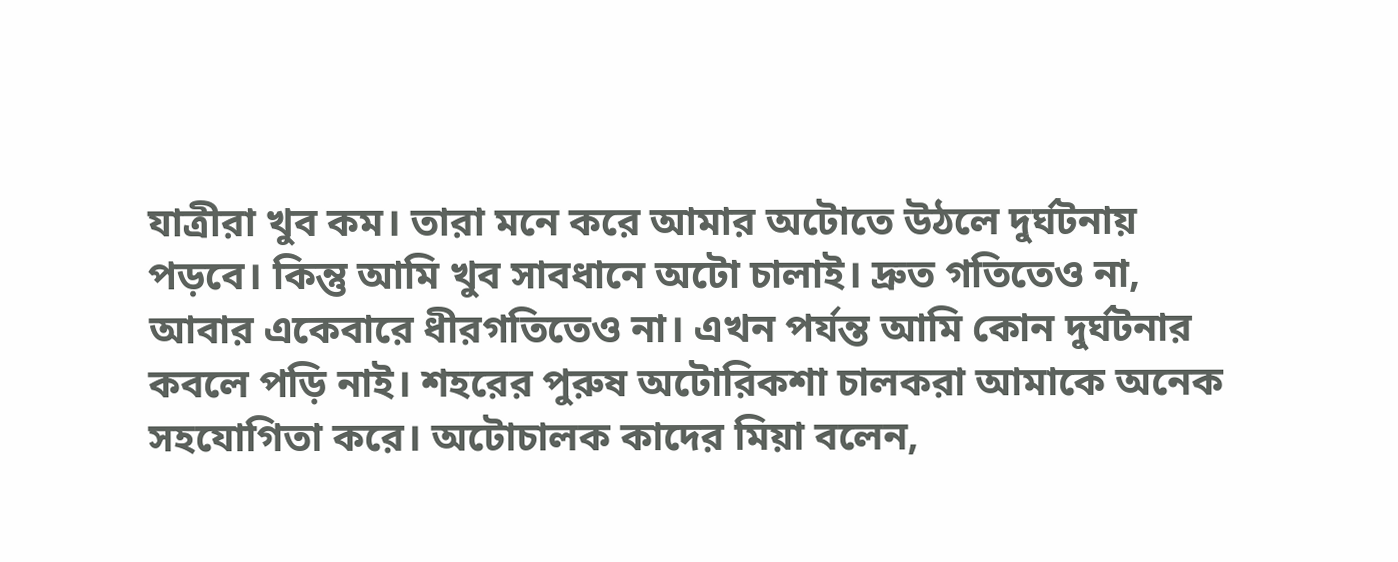যাত্রীরা খুব কম। তারা মনে করে আমার অটোতে উঠলে দুর্ঘটনায় পড়বে। কিন্তু আমি খুব সাবধানে অটো চালাই। দ্রুত গতিতেও না, আবার একেবারে ধীরগতিতেও না। এখন পর্যন্ত আমি কোন দুর্ঘটনার কবলে পড়ি নাই। শহরের পুরুষ অটোরিকশা চালকরা আমাকে অনেক সহযোগিতা করে। অটোচালক কাদের মিয়া বলেন,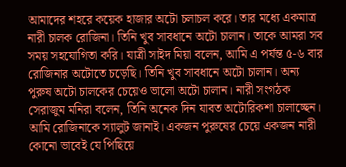আমাদের শহরে কয়েক হাজার অটো চলাচল করে। তার মধ্যে একমাত্র নারী চালক রোজিনা। তিনি খুব সাবধানে অটো চালান। তাকে আমরা সব সময় সহযোগিতা করি। যাত্রী সাইদ মিয়া বলেন, আমি এ পর্যন্ত ৫-৬ বার রোজিনার অটোতে চড়েছি। তিনি খুব সাবধানে অটো চালান। অন্য পুরুষ অটো চালকের চেয়েও ভালো অটো চালান। নারী সংগঠক সেরাজুম মনিরা বলেন, তিনি অনেক দিন যাবত অটোরিকশা চালাচ্ছেন। আমি রোজিনাকে স্যালুট জানাই। একজন পুরুষের চেয়ে একজন নারী কোনো ভাবেই যে পিছিয়ে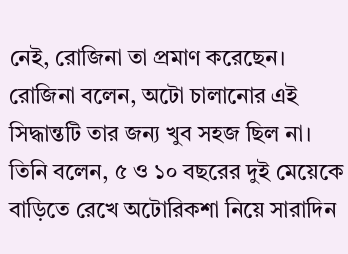নেই, রোজিনা তা প্রমাণ করেছেন। রোজিনা বলেন, অটো চালানোর এই সিদ্ধান্তটি তার জন্য খুব সহজ ছিল না। তিনি বলেন, ৫ ও ১০ বছরের দুই মেয়েকে বাড়িতে রেখে অটোরিকশা নিয়ে সারাদিন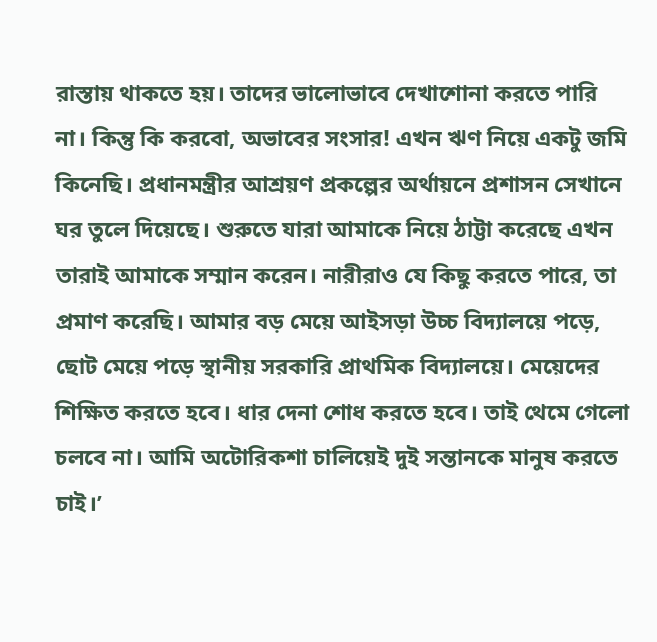রাস্তায় থাকতে হয়। তাদের ভালোভাবে দেখাশোনা করতে পারি না। কিন্তু কি করবো, অভাবের সংসার! এখন ঋণ নিয়ে একটু জমি কিনেছি। প্রধানমন্ত্রীর আশ্রয়ণ প্রকল্পের অর্থায়নে প্রশাসন সেখানে ঘর তুলে দিয়েছে। শুরুতে যারা আমাকে নিয়ে ঠাট্টা করেছে এখন তারাই আমাকে সম্মান করেন। নারীরাও যে কিছু করতে পারে, তা প্রমাণ করেছি। আমার বড় মেয়ে আইসড়া উচ্চ বিদ্যালয়ে পড়ে, ছোট মেয়ে পড়ে স্থানীয় সরকারি প্রাথমিক বিদ্যালয়ে। মেয়েদের শিক্ষিত করতে হবে। ধার দেনা শোধ করতে হবে। তাই থেমে গেলো চলবে না। আমি অটোরিকশা চালিয়েই দুই সন্তানকে মানুষ করতে চাই।’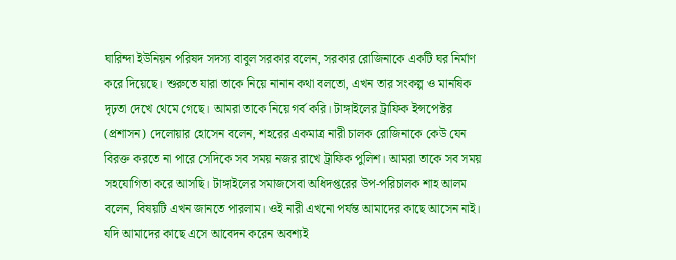ঘারিন্দা ইউনিয়ন পরিষদ সদস্য বাবুল সরকার বলেন, সরকার রোজিনাকে একটি ঘর নির্মাণ করে দিয়েছে। শুরুতে যারা তাকে নিয়ে নানান কথা বলতো, এখন তার সংকল্প ও মানষিক দৃঢ়তা দেখে থেমে গেছে। আমরা তাকে নিয়ে গর্ব করি। টাঙ্গাইলের ট্রাফিক ইন্সপেক্টর (প্রশাসন) দেলোয়ার হোসেন বলেন, শহরের একমাত্র নারী চালক রোজিনাকে কেউ যেন বিরক্ত করতে না পারে সেদিকে সব সময় নজর রাখে ট্রাফিক পুলিশ। আমরা তাকে সব সময় সহযোগিতা করে আসছি। টাঙ্গাইলের সমাজসেবা অধিদপ্তরের উপ-পরিচালক শাহ আলম বলেন, বিষয়টি এখন জানতে পারলাম। ওই নারী এখনো পর্যন্ত আমাদের কাছে আসেন নাই। যদি আমাদের কাছে এসে আবেদন করেন অবশ্যই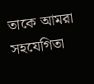তাকে আমরা সহযেগিতা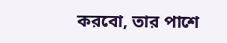করবো, তার পাশে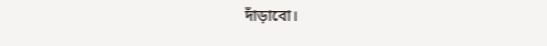দাঁড়াবো।